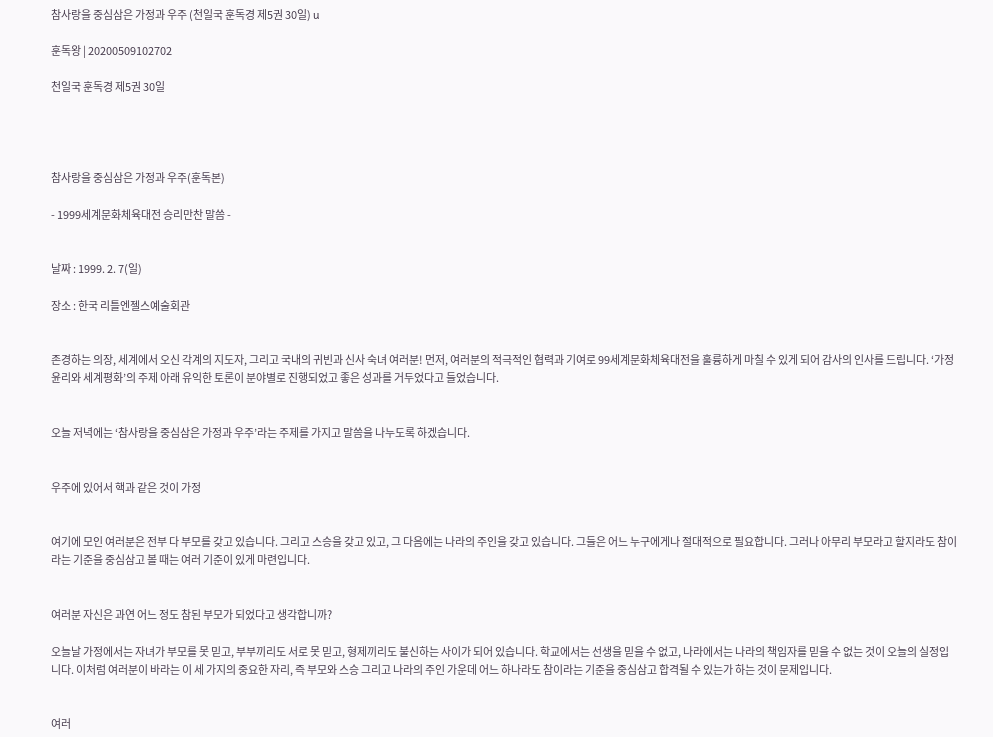참사랑을 중심삼은 가정과 우주 (천일국 훈독경 제5권 30일) u

훈독왕 | 20200509102702

천일국 훈독경 제5권 30일




참사랑을 중심삼은 가정과 우주(훈독본)

- 1999세계문화체육대전 승리만찬 말씀 -


날짜 : 1999. 2. 7(일)

장소 : 한국 리틀엔젤스예술회관


존경하는 의장, 세계에서 오신 각계의 지도자, 그리고 국내의 귀빈과 신사 숙녀 여러분! 먼저, 여러분의 적극적인 협력과 기여로 99세계문화체육대전을 훌륭하게 마칠 수 있게 되어 감사의 인사를 드립니다. ‘가정윤리와 세계평화’의 주제 아래 유익한 토론이 분야별로 진행되었고 좋은 성과를 거두었다고 들었습니다.


오늘 저녁에는 ‘참사랑을 중심삼은 가정과 우주’라는 주제를 가지고 말씀을 나누도록 하겠습니다.


우주에 있어서 핵과 같은 것이 가정


여기에 모인 여러분은 전부 다 부모를 갖고 있습니다. 그리고 스승을 갖고 있고, 그 다음에는 나라의 주인을 갖고 있습니다. 그들은 어느 누구에게나 절대적으로 필요합니다. 그러나 아무리 부모라고 할지라도 참이라는 기준을 중심삼고 볼 때는 여러 기준이 있게 마련입니다.


여러분 자신은 과연 어느 정도 참된 부모가 되었다고 생각합니까?

오늘날 가정에서는 자녀가 부모를 못 믿고, 부부끼리도 서로 못 믿고, 형제끼리도 불신하는 사이가 되어 있습니다. 학교에서는 선생을 믿을 수 없고, 나라에서는 나라의 책임자를 믿을 수 없는 것이 오늘의 실정입니다. 이처럼 여러분이 바라는 이 세 가지의 중요한 자리, 즉 부모와 스승 그리고 나라의 주인 가운데 어느 하나라도 참이라는 기준을 중심삼고 합격될 수 있는가 하는 것이 문제입니다.


여러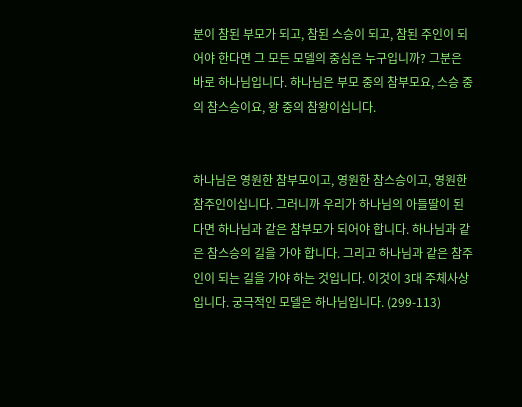분이 참된 부모가 되고, 참된 스승이 되고, 참된 주인이 되어야 한다면 그 모든 모델의 중심은 누구입니까? 그분은 바로 하나님입니다. 하나님은 부모 중의 참부모요, 스승 중의 참스승이요, 왕 중의 참왕이십니다.


하나님은 영원한 참부모이고, 영원한 참스승이고, 영원한 참주인이십니다. 그러니까 우리가 하나님의 아들딸이 된다면 하나님과 같은 참부모가 되어야 합니다. 하나님과 같은 참스승의 길을 가야 합니다. 그리고 하나님과 같은 참주인이 되는 길을 가야 하는 것입니다. 이것이 3대 주체사상입니다. 궁극적인 모델은 하나님입니다. (299-113)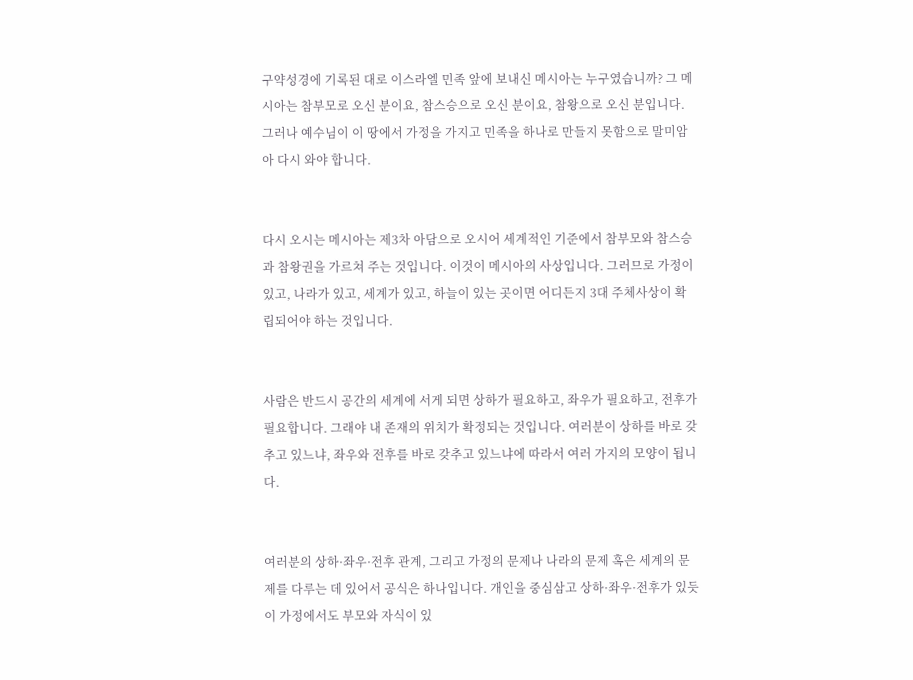구약성경에 기록된 대로 이스라엘 민족 앞에 보내신 메시아는 누구였습니까? 그 메시아는 참부모로 오신 분이요, 참스승으로 오신 분이요, 참왕으로 오신 분입니다. 그러나 예수님이 이 땅에서 가정을 가지고 민족을 하나로 만들지 못함으로 말미암아 다시 와야 합니다.


다시 오시는 메시아는 제3차 아담으로 오시어 세계적인 기준에서 참부모와 참스승과 참왕권을 가르쳐 주는 것입니다. 이것이 메시아의 사상입니다. 그러므로 가정이 있고, 나라가 있고, 세계가 있고, 하늘이 있는 곳이면 어디든지 3대 주체사상이 확립되어야 하는 것입니다.


사람은 반드시 공간의 세계에 서게 되면 상하가 필요하고, 좌우가 필요하고, 전후가 필요합니다. 그래야 내 존재의 위치가 확정되는 것입니다. 여러분이 상하를 바로 갖추고 있느냐, 좌우와 전후를 바로 갖추고 있느냐에 따라서 여러 가지의 모양이 됩니다.


여러분의 상하·좌우·전후 관계, 그리고 가정의 문제나 나라의 문제 혹은 세계의 문제를 다루는 데 있어서 공식은 하나입니다. 개인을 중심삼고 상하·좌우·전후가 있듯이 가정에서도 부모와 자식이 있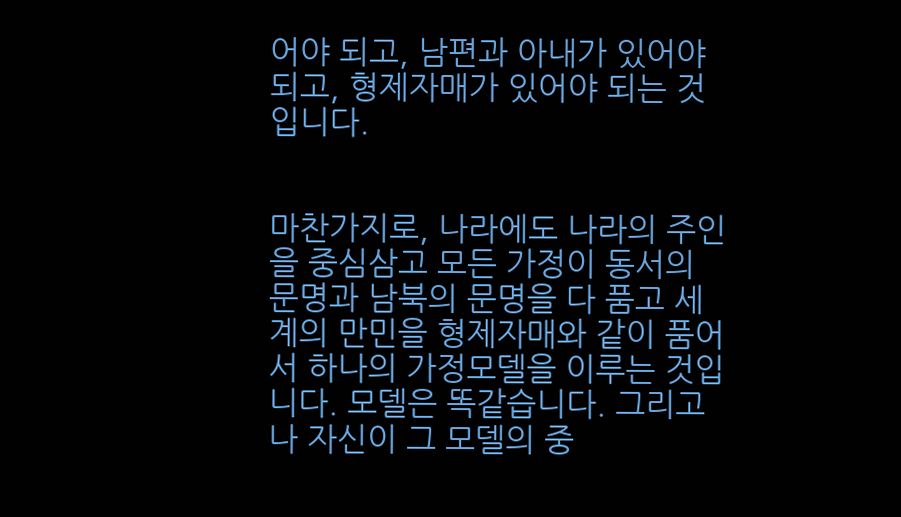어야 되고, 남편과 아내가 있어야 되고, 형제자매가 있어야 되는 것입니다.


마찬가지로, 나라에도 나라의 주인을 중심삼고 모든 가정이 동서의 문명과 남북의 문명을 다 품고 세계의 만민을 형제자매와 같이 품어서 하나의 가정모델을 이루는 것입니다. 모델은 똑같습니다. 그리고 나 자신이 그 모델의 중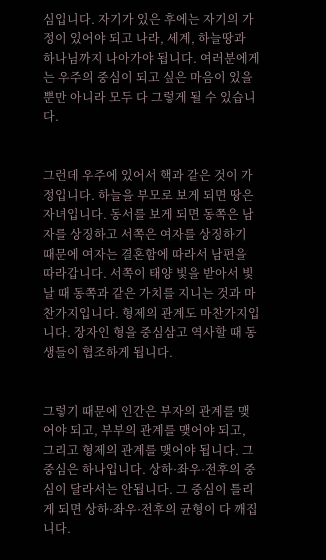심입니다. 자기가 있은 후에는 자기의 가정이 있어야 되고 나라, 세계, 하늘땅과 하나님까지 나아가야 됩니다. 여러분에게는 우주의 중심이 되고 싶은 마음이 있을 뿐만 아니라 모두 다 그렇게 될 수 있습니다.


그런데 우주에 있어서 핵과 같은 것이 가정입니다. 하늘을 부모로 보게 되면 땅은 자녀입니다. 동서를 보게 되면 동쪽은 남자를 상징하고 서쪽은 여자를 상징하기 때문에 여자는 결혼함에 따라서 남편을 따라갑니다. 서쪽이 태양 빛을 받아서 빛날 때 동쪽과 같은 가치를 지니는 것과 마찬가지입니다. 형제의 관계도 마찬가지입니다. 장자인 형을 중심삼고 역사할 때 동생들이 협조하게 됩니다.


그렇기 때문에 인간은 부자의 관계를 맺어야 되고, 부부의 관계를 맺어야 되고, 그리고 형제의 관계를 맺어야 됩니다. 그 중심은 하나입니다. 상하·좌우·전후의 중심이 달라서는 안됩니다. 그 중심이 틀리게 되면 상하·좌우·전후의 균형이 다 깨집니다.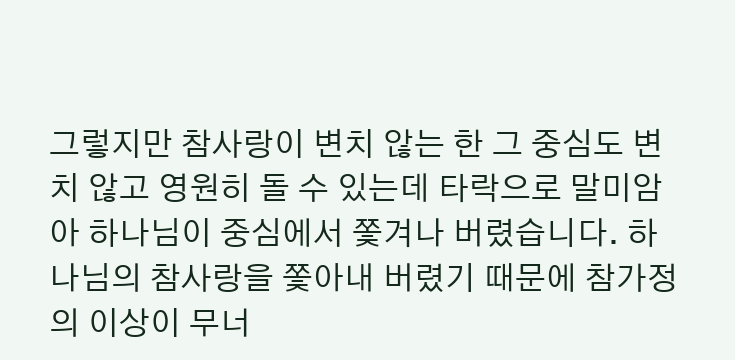그렇지만 참사랑이 변치 않는 한 그 중심도 변치 않고 영원히 돌 수 있는데 타락으로 말미암아 하나님이 중심에서 쫓겨나 버렸습니다. 하나님의 참사랑을 쫓아내 버렸기 때문에 참가정의 이상이 무너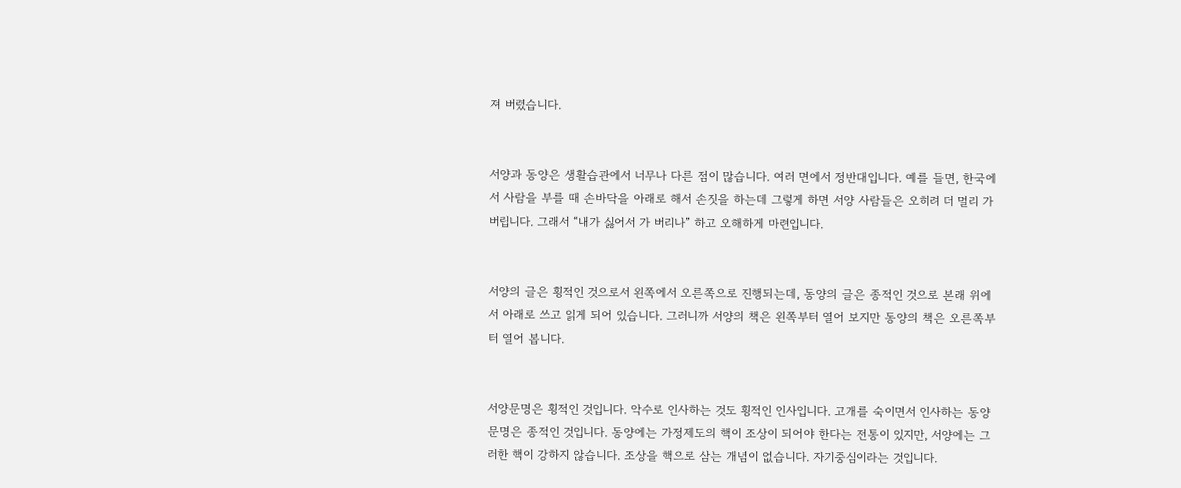져 버렸습니다.


서양과 동양은 생활습관에서 너무나 다른 점이 많습니다. 여러 면에서 정반대입니다. 예를 들면, 한국에서 사람을 부를 때 손바닥을 아래로 해서 손짓을 하는데 그렇게 하면 서양 사람들은 오히려 더 멀리 가 버립니다. 그래서 “내가 싫어서 가 버리나” 하고 오해하게 마련입니다.


서양의 글은 횡적인 것으로서 왼쪽에서 오른쪽으로 진행되는데, 동양의 글은 종적인 것으로 본래 위에서 아래로 쓰고 읽게 되어 있습니다. 그러니까 서양의 책은 왼쪽부터 열어 보지만 동양의 책은 오른쪽부터 열어 봅니다.


서양문명은 횡적인 것입니다. 악수로 인사하는 것도 횡적인 인사입니다. 고개를 숙이면서 인사하는 동양문명은 종적인 것입니다. 동양에는 가정제도의 핵이 조상이 되어야 한다는 전통이 있지만, 서양에는 그러한 핵이 강하지 않습니다. 조상을 핵으로 삼는 개념이 없습니다. 자기중심이라는 것입니다.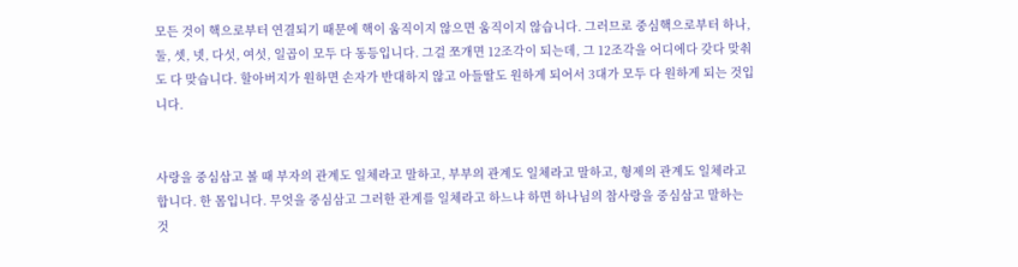모든 것이 핵으로부터 연결되기 때문에 핵이 움직이지 않으면 움직이지 않습니다. 그러므로 중심핵으로부터 하나, 둘, 셋, 넷, 다섯, 여섯, 일곱이 모두 다 동등입니다. 그걸 쪼개면 12조각이 되는데, 그 12조각을 어디에다 갖다 맞춰도 다 맞습니다. 할아버지가 원하면 손자가 반대하지 않고 아들딸도 원하게 되어서 3대가 모두 다 원하게 되는 것입니다.


사랑을 중심삼고 볼 때 부자의 관계도 일체라고 말하고, 부부의 관계도 일체라고 말하고, 형제의 관계도 일체라고 합니다. 한 몸입니다. 무엇을 중심삼고 그러한 관계를 일체라고 하느냐 하면 하나님의 참사랑을 중심삼고 말하는 것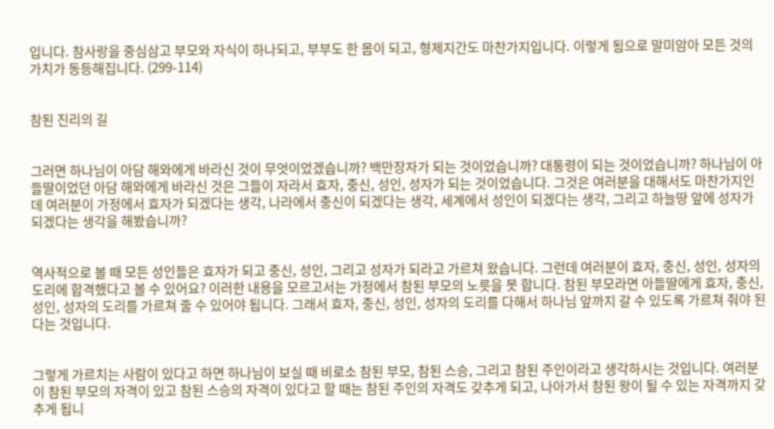입니다. 참사랑을 중심삼고 부모와 자식이 하나되고, 부부도 한 몸이 되고, 형제지간도 마찬가지입니다. 이렇게 됨으로 말미암아 모든 것의 가치가 동등해집니다. (299-114)


참된 진리의 길


그러면 하나님이 아담 해와에게 바라신 것이 무엇이었겠습니까? 백만장자가 되는 것이었습니까? 대통령이 되는 것이었습니까? 하나님이 아들딸이었던 아담 해와에게 바라신 것은 그들이 자라서 효자, 충신, 성인, 성자가 되는 것이었습니다. 그것은 여러분을 대해서도 마찬가지인데 여러분이 가정에서 효자가 되겠다는 생각, 나라에서 충신이 되겠다는 생각, 세계에서 성인이 되겠다는 생각, 그리고 하늘땅 앞에 성자가 되겠다는 생각을 해봤습니까?


역사적으로 볼 때 모든 성인들은 효자가 되고 충신, 성인, 그리고 성자가 되라고 가르쳐 왔습니다. 그런데 여러분이 효자, 충신, 성인, 성자의 도리에 합격했다고 볼 수 있어요? 이러한 내용을 모르고서는 가정에서 참된 부모의 노릇을 못 합니다. 참된 부모라면 아들딸에게 효자, 충신, 성인, 성자의 도리를 가르쳐 줄 수 있어야 됩니다. 그래서 효자, 충신, 성인, 성자의 도리를 다해서 하나님 앞까지 갈 수 있도록 가르쳐 줘야 된다는 것입니다.


그렇게 가르치는 사람이 있다고 하면 하나님이 보실 때 비로소 참된 부모, 참된 스승, 그리고 참된 주인이라고 생각하시는 것입니다. 여러분이 참된 부모의 자격이 있고 참된 스승의 자격이 있다고 할 때는 참된 주인의 자격도 갖추게 되고, 나아가서 참된 왕이 될 수 있는 자격까지 갖추게 됩니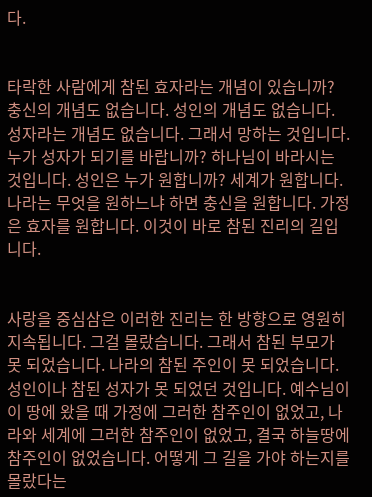다.


타락한 사람에게 참된 효자라는 개념이 있습니까? 충신의 개념도 없습니다. 성인의 개념도 없습니다. 성자라는 개념도 없습니다. 그래서 망하는 것입니다. 누가 성자가 되기를 바랍니까? 하나님이 바라시는 것입니다. 성인은 누가 원합니까? 세계가 원합니다. 나라는 무엇을 원하느냐 하면 충신을 원합니다. 가정은 효자를 원합니다. 이것이 바로 참된 진리의 길입니다.


사랑을 중심삼은 이러한 진리는 한 방향으로 영원히 지속됩니다. 그걸 몰랐습니다. 그래서 참된 부모가 못 되었습니다. 나라의 참된 주인이 못 되었습니다. 성인이나 참된 성자가 못 되었던 것입니다. 예수님이 이 땅에 왔을 때 가정에 그러한 참주인이 없었고, 나라와 세계에 그러한 참주인이 없었고, 결국 하늘땅에 참주인이 없었습니다. 어떻게 그 길을 가야 하는지를 몰랐다는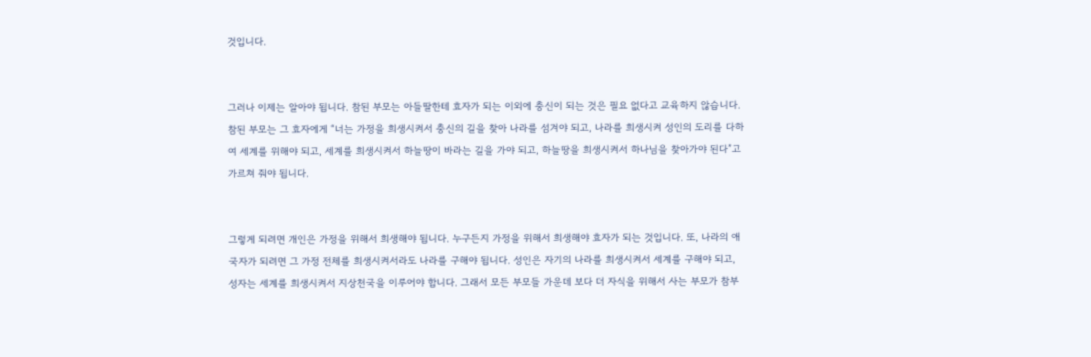것입니다.


그러나 이제는 알아야 됩니다. 참된 부모는 아들딸한테 효자가 되는 이외에 충신이 되는 것은 필요 없다고 교육하지 않습니다. 참된 부모는 그 효자에게 “너는 가정을 희생시켜서 충신의 길을 찾아 나라를 섬겨야 되고, 나라를 희생시켜 성인의 도리를 다하여 세계를 위해야 되고, 세계를 희생시켜서 하늘땅이 바라는 길을 가야 되고, 하늘땅을 희생시켜서 하나님을 찾아가야 된다”고 가르쳐 줘야 됩니다.


그렇게 되려면 개인은 가정을 위해서 희생해야 됩니다. 누구든지 가정을 위해서 희생해야 효자가 되는 것입니다. 또, 나라의 애국자가 되려면 그 가정 전체를 희생시켜서라도 나라를 구해야 됩니다. 성인은 자기의 나라를 희생시켜서 세계를 구해야 되고, 성자는 세계를 희생시켜서 지상천국을 이루어야 합니다. 그래서 모든 부모들 가운데 보다 더 자식을 위해서 사는 부모가 참부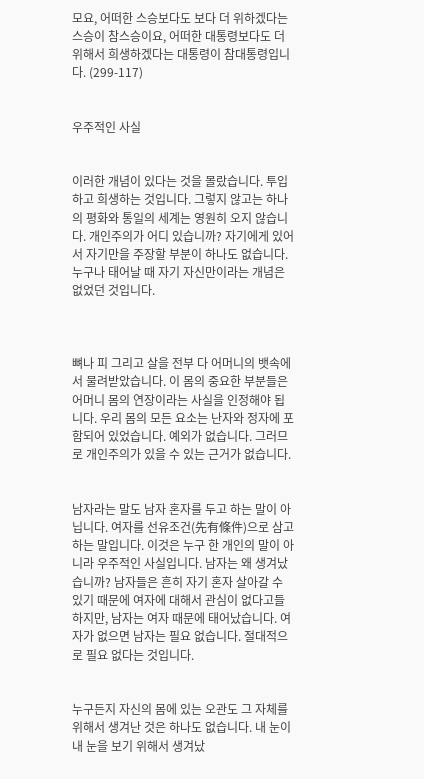모요, 어떠한 스승보다도 보다 더 위하겠다는 스승이 참스승이요, 어떠한 대통령보다도 더 위해서 희생하겠다는 대통령이 참대통령입니다. (299-117)


우주적인 사실


이러한 개념이 있다는 것을 몰랐습니다. 투입하고 희생하는 것입니다. 그렇지 않고는 하나의 평화와 통일의 세계는 영원히 오지 않습니다. 개인주의가 어디 있습니까? 자기에게 있어서 자기만을 주장할 부분이 하나도 없습니다. 누구나 태어날 때 자기 자신만이라는 개념은 없었던 것입니다.



뼈나 피 그리고 살을 전부 다 어머니의 뱃속에서 물려받았습니다. 이 몸의 중요한 부분들은 어머니 몸의 연장이라는 사실을 인정해야 됩니다. 우리 몸의 모든 요소는 난자와 정자에 포함되어 있었습니다. 예외가 없습니다. 그러므로 개인주의가 있을 수 있는 근거가 없습니다.


남자라는 말도 남자 혼자를 두고 하는 말이 아닙니다. 여자를 선유조건(先有條件)으로 삼고 하는 말입니다. 이것은 누구 한 개인의 말이 아니라 우주적인 사실입니다. 남자는 왜 생겨났습니까? 남자들은 흔히 자기 혼자 살아갈 수 있기 때문에 여자에 대해서 관심이 없다고들 하지만, 남자는 여자 때문에 태어났습니다. 여자가 없으면 남자는 필요 없습니다. 절대적으로 필요 없다는 것입니다.


누구든지 자신의 몸에 있는 오관도 그 자체를 위해서 생겨난 것은 하나도 없습니다. 내 눈이 내 눈을 보기 위해서 생겨났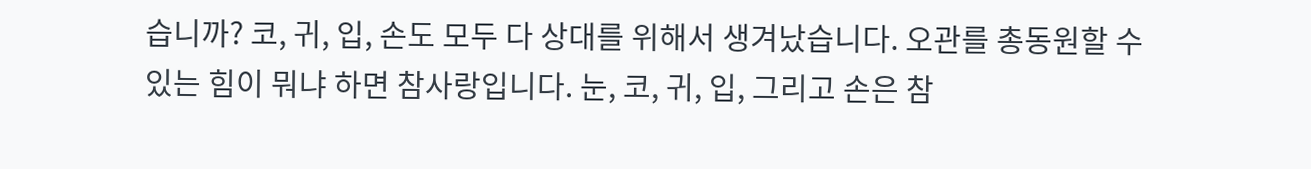습니까? 코, 귀, 입, 손도 모두 다 상대를 위해서 생겨났습니다. 오관를 총동원할 수 있는 힘이 뭐냐 하면 참사랑입니다. 눈, 코, 귀, 입, 그리고 손은 참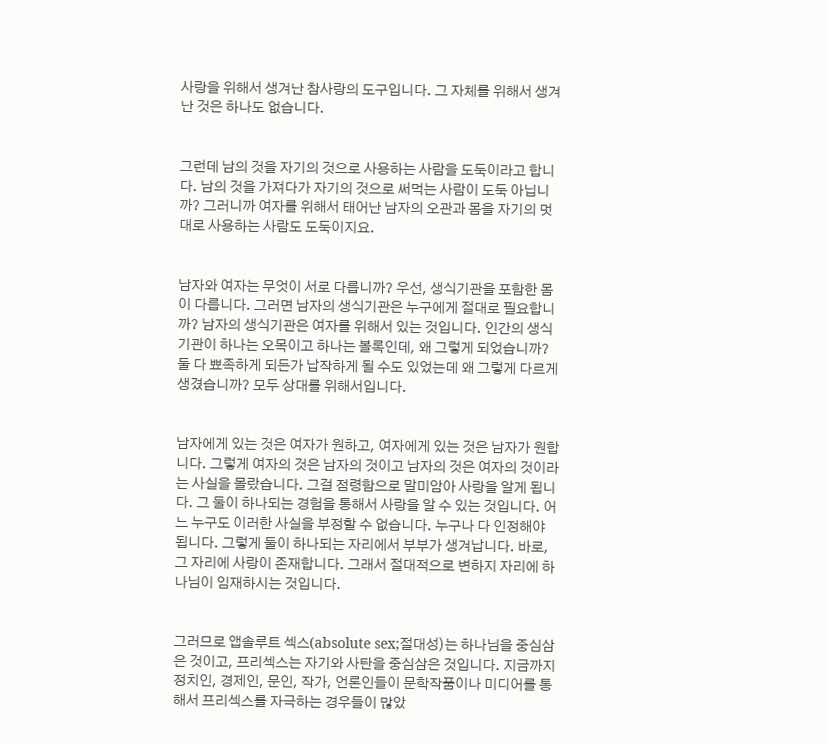사랑을 위해서 생겨난 참사랑의 도구입니다. 그 자체를 위해서 생겨난 것은 하나도 없습니다.


그런데 남의 것을 자기의 것으로 사용하는 사람을 도둑이라고 합니다. 남의 것을 가져다가 자기의 것으로 써먹는 사람이 도둑 아닙니까? 그러니까 여자를 위해서 태어난 남자의 오관과 몸을 자기의 멋대로 사용하는 사람도 도둑이지요.


남자와 여자는 무엇이 서로 다릅니까? 우선, 생식기관을 포함한 몸이 다릅니다. 그러면 남자의 생식기관은 누구에게 절대로 필요합니까? 남자의 생식기관은 여자를 위해서 있는 것입니다. 인간의 생식기관이 하나는 오목이고 하나는 볼록인데, 왜 그렇게 되었습니까? 둘 다 뾰족하게 되든가 납작하게 될 수도 있었는데 왜 그렇게 다르게 생겼습니까? 모두 상대를 위해서입니다.


남자에게 있는 것은 여자가 원하고, 여자에게 있는 것은 남자가 원합니다. 그렇게 여자의 것은 남자의 것이고 남자의 것은 여자의 것이라는 사실을 몰랐습니다. 그걸 점령함으로 말미암아 사랑을 알게 됩니다. 그 둘이 하나되는 경험을 통해서 사랑을 알 수 있는 것입니다. 어느 누구도 이러한 사실을 부정할 수 없습니다. 누구나 다 인정해야 됩니다. 그렇게 둘이 하나되는 자리에서 부부가 생겨납니다. 바로, 그 자리에 사랑이 존재합니다. 그래서 절대적으로 변하지 자리에 하나님이 임재하시는 것입니다.


그러므로 앱솔루트 섹스(absolute sex;절대성)는 하나님을 중심삼은 것이고, 프리섹스는 자기와 사탄을 중심삼은 것입니다. 지금까지 정치인, 경제인, 문인, 작가, 언론인들이 문학작품이나 미디어를 통해서 프리섹스를 자극하는 경우들이 많았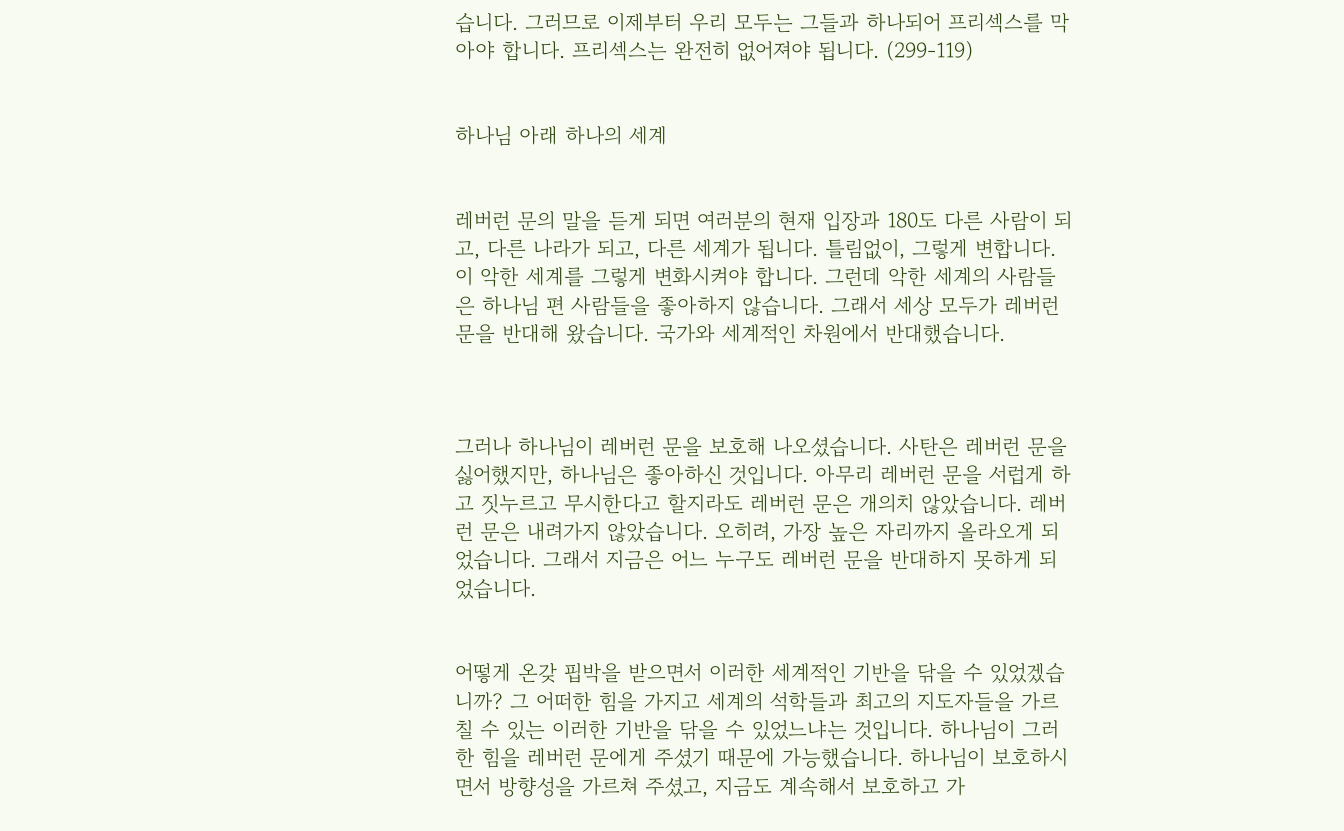습니다. 그러므로 이제부터 우리 모두는 그들과 하나되어 프리섹스를 막아야 합니다. 프리섹스는 완전히 없어져야 됩니다. (299-119)


하나님 아래 하나의 세계


레버런 문의 말을 듣게 되면 여러분의 현재 입장과 180도 다른 사람이 되고, 다른 나라가 되고, 다른 세계가 됩니다. 틀림없이, 그렇게 변합니다. 이 악한 세계를 그렇게 변화시켜야 합니다. 그런데 악한 세계의 사람들은 하나님 편 사람들을 좋아하지 않습니다. 그래서 세상 모두가 레버런 문을 반대해 왔습니다. 국가와 세계적인 차원에서 반대했습니다.



그러나 하나님이 레버런 문을 보호해 나오셨습니다. 사탄은 레버런 문을 싫어했지만, 하나님은 좋아하신 것입니다. 아무리 레버런 문을 서럽게 하고 짓누르고 무시한다고 할지라도 레버런 문은 개의치 않았습니다. 레버런 문은 내려가지 않았습니다. 오히려, 가장 높은 자리까지 올라오게 되었습니다. 그래서 지금은 어느 누구도 레버런 문을 반대하지 못하게 되었습니다.


어떻게 온갖 핍박을 받으면서 이러한 세계적인 기반을 닦을 수 있었겠습니까? 그 어떠한 힘을 가지고 세계의 석학들과 최고의 지도자들을 가르칠 수 있는 이러한 기반을 닦을 수 있었느냐는 것입니다. 하나님이 그러한 힘을 레버런 문에게 주셨기 때문에 가능했습니다. 하나님이 보호하시면서 방향성을 가르쳐 주셨고, 지금도 계속해서 보호하고 가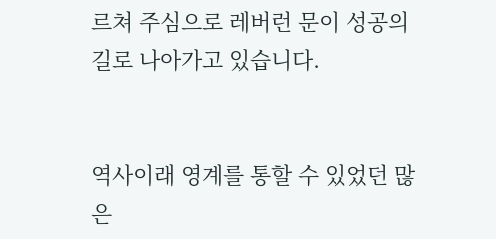르쳐 주심으로 레버런 문이 성공의 길로 나아가고 있습니다.


역사이래 영계를 통할 수 있었던 많은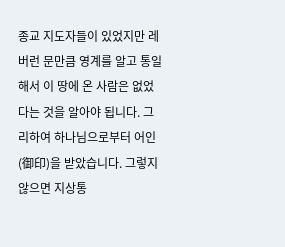종교 지도자들이 있었지만 레버런 문만큼 영계를 알고 통일해서 이 땅에 온 사람은 없었다는 것을 알아야 됩니다. 그리하여 하나님으로부터 어인(御印)을 받았습니다. 그렇지 않으면 지상통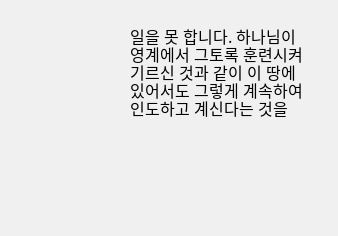일을 못 합니다. 하나님이 영계에서 그토록 훈련시켜 기르신 것과 같이 이 땅에 있어서도 그렇게 계속하여 인도하고 계신다는 것을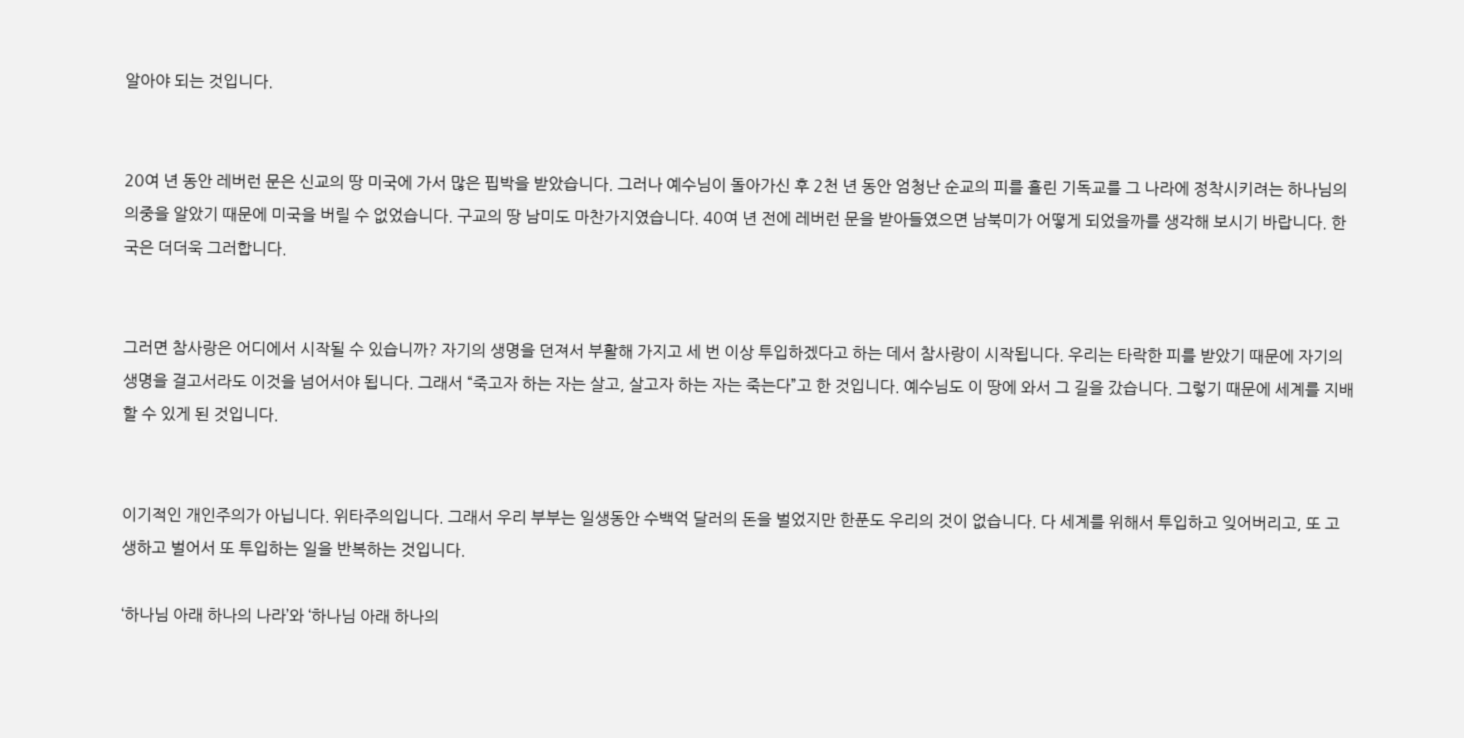알아야 되는 것입니다.


20여 년 동안 레버런 문은 신교의 땅 미국에 가서 많은 핍박을 받았습니다. 그러나 예수님이 돌아가신 후 2천 년 동안 엄청난 순교의 피를 흘린 기독교를 그 나라에 정착시키려는 하나님의 의중을 알았기 때문에 미국을 버릴 수 없었습니다. 구교의 땅 남미도 마찬가지였습니다. 40여 년 전에 레버런 문을 받아들였으면 남북미가 어떻게 되었을까를 생각해 보시기 바랍니다. 한국은 더더욱 그러합니다.


그러면 참사랑은 어디에서 시작될 수 있습니까? 자기의 생명을 던져서 부활해 가지고 세 번 이상 투입하겠다고 하는 데서 참사랑이 시작됩니다. 우리는 타락한 피를 받았기 때문에 자기의 생명을 걸고서라도 이것을 넘어서야 됩니다. 그래서 “죽고자 하는 자는 살고, 살고자 하는 자는 죽는다”고 한 것입니다. 예수님도 이 땅에 와서 그 길을 갔습니다. 그렇기 때문에 세계를 지배할 수 있게 된 것입니다.


이기적인 개인주의가 아닙니다. 위타주의입니다. 그래서 우리 부부는 일생동안 수백억 달러의 돈을 벌었지만 한푼도 우리의 것이 없습니다. 다 세계를 위해서 투입하고 잊어버리고, 또 고생하고 벌어서 또 투입하는 일을 반복하는 것입니다.

‘하나님 아래 하나의 나라’와 ‘하나님 아래 하나의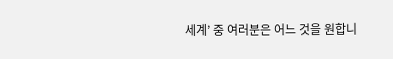세계’ 중 여러분은 어느 것을 원합니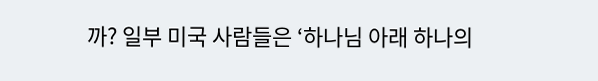까? 일부 미국 사람들은 ‘하나님 아래 하나의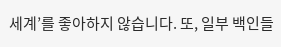세계’를 좋아하지 않습니다. 또, 일부 백인들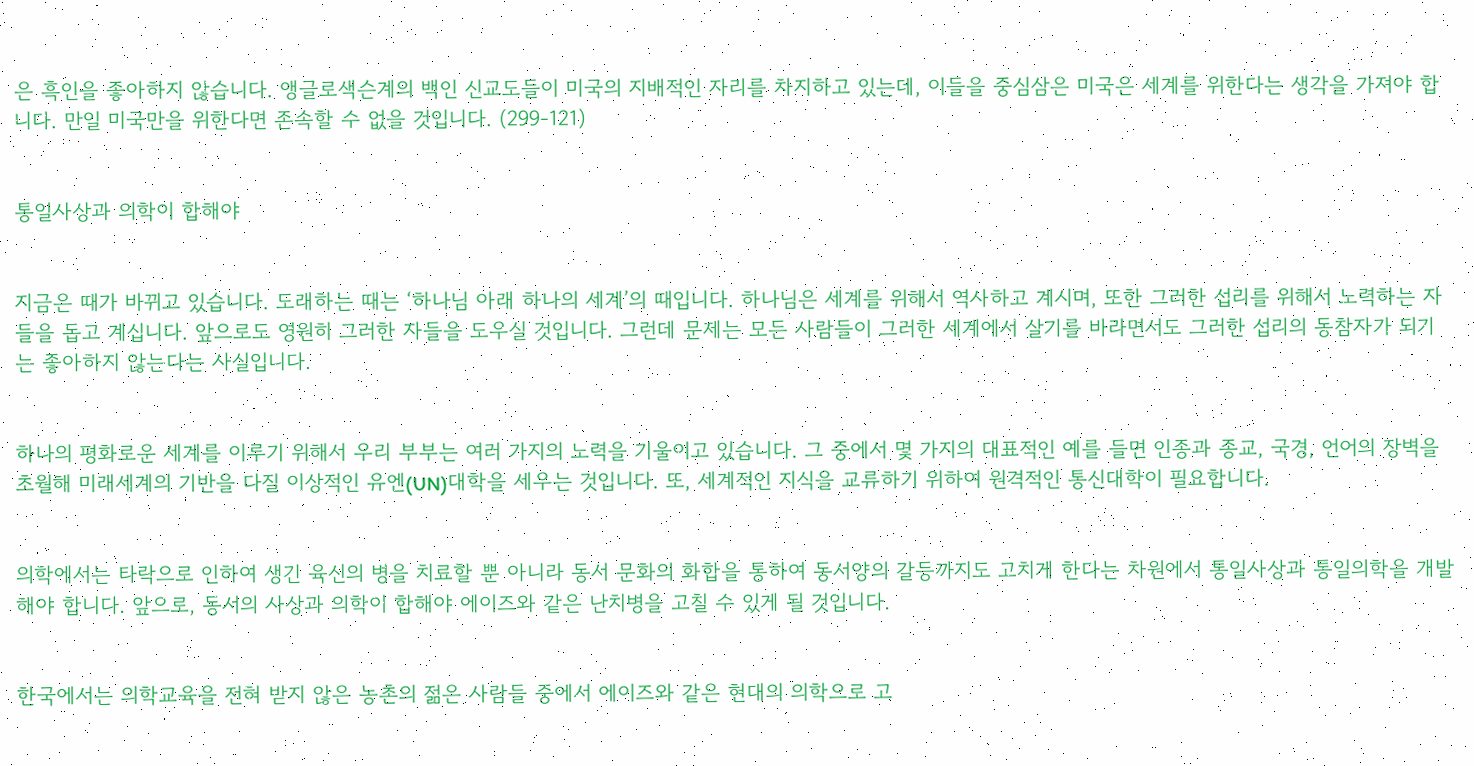은 흑인을 좋아하지 않습니다. 앵글로색슨계의 백인 신교도들이 미국의 지배적인 자리를 차지하고 있는데, 이들을 중심삼은 미국은 세계를 위한다는 생각을 가져야 합니다. 만일 미국만을 위한다면 존속할 수 없을 것입니다. (299-121)


통일사상과 의학이 합해야


지금은 때가 바뀌고 있습니다. 도래하는 때는 ‘하나님 아래 하나의 세계’의 때입니다. 하나님은 세계를 위해서 역사하고 계시며, 또한 그러한 섭리를 위해서 노력하는 자들을 돕고 계십니다. 앞으로도 영원히 그러한 자들을 도우실 것입니다. 그런데 문제는 모든 사람들이 그러한 세계에서 살기를 바라면서도 그러한 섭리의 동참자가 되기는 좋아하지 않는다는 사실입니다.


하나의 평화로운 세계를 이루기 위해서 우리 부부는 여러 가지의 노력을 기울이고 있습니다. 그 중에서 몇 가지의 대표적인 예를 들면 인종과 종교, 국경, 언어의 장벽을 초월해 미래세계의 기반을 다질 이상적인 유엔(UN)대학을 세우는 것입니다. 또, 세계적인 지식을 교류하기 위하여 원격적인 통신대학이 필요합니다.


의학에서는 타락으로 인하여 생긴 육신의 병을 치료할 뿐 아니라 동서 문화의 화합을 통하여 동서양의 갈등까지도 고치게 한다는 차원에서 통일사상과 통일의학을 개발해야 합니다. 앞으로, 동서의 사상과 의학이 합해야 에이즈와 같은 난치병을 고칠 수 있게 될 것입니다.


한국에서는 의학교육을 전혀 받지 않은 농촌의 젊은 사람들 중에서 에이즈와 같은 현대의 의학으로 고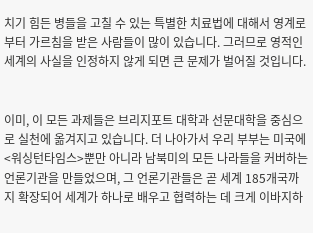치기 힘든 병들을 고칠 수 있는 특별한 치료법에 대해서 영계로부터 가르침을 받은 사람들이 많이 있습니다. 그러므로 영적인 세계의 사실을 인정하지 않게 되면 큰 문제가 벌어질 것입니다.


이미, 이 모든 과제들은 브리지포트 대학과 선문대학을 중심으로 실천에 옮겨지고 있습니다. 더 나아가서 우리 부부는 미국에 <워싱턴타임스>뿐만 아니라 남북미의 모든 나라들을 커버하는 언론기관을 만들었으며, 그 언론기관들은 곧 세계 185개국까지 확장되어 세계가 하나로 배우고 협력하는 데 크게 이바지하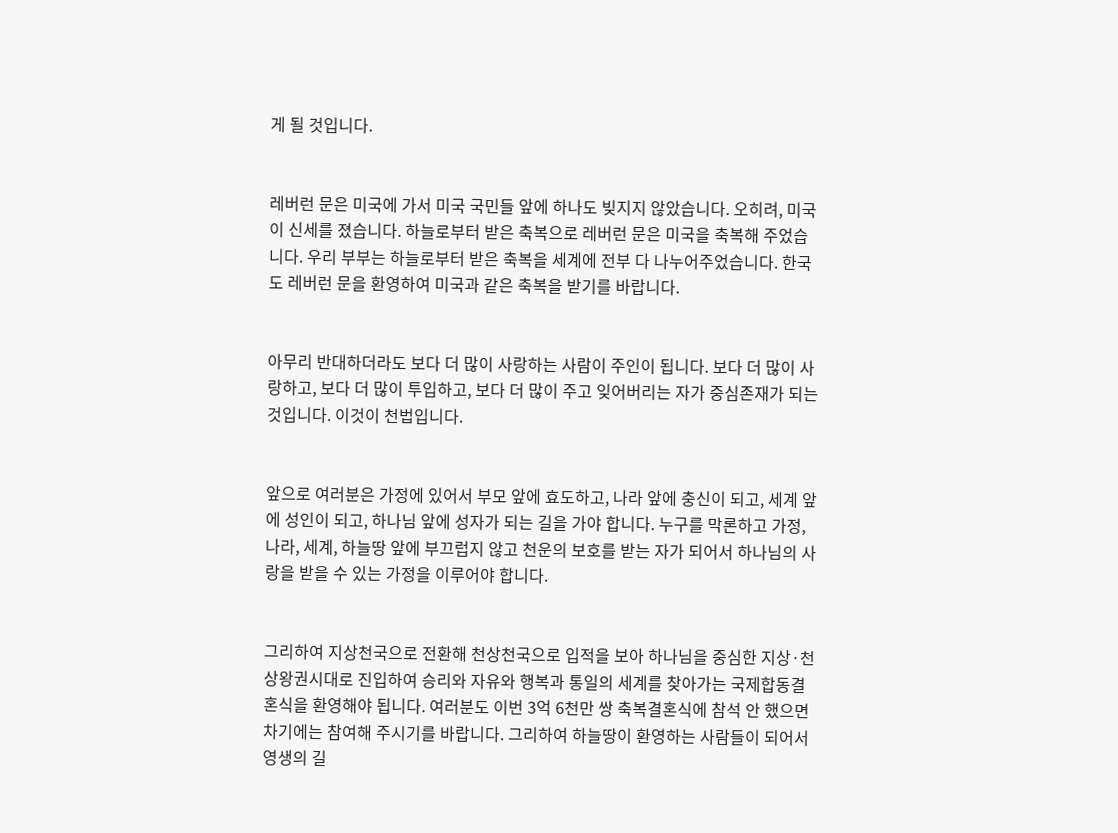게 될 것입니다.


레버런 문은 미국에 가서 미국 국민들 앞에 하나도 빚지지 않았습니다. 오히려, 미국이 신세를 졌습니다. 하늘로부터 받은 축복으로 레버런 문은 미국을 축복해 주었습니다. 우리 부부는 하늘로부터 받은 축복을 세계에 전부 다 나누어주었습니다. 한국도 레버런 문을 환영하여 미국과 같은 축복을 받기를 바랍니다.


아무리 반대하더라도 보다 더 많이 사랑하는 사람이 주인이 됩니다. 보다 더 많이 사랑하고, 보다 더 많이 투입하고, 보다 더 많이 주고 잊어버리는 자가 중심존재가 되는 것입니다. 이것이 천법입니다.


앞으로 여러분은 가정에 있어서 부모 앞에 효도하고, 나라 앞에 충신이 되고, 세계 앞에 성인이 되고, 하나님 앞에 성자가 되는 길을 가야 합니다. 누구를 막론하고 가정, 나라, 세계, 하늘땅 앞에 부끄럽지 않고 천운의 보호를 받는 자가 되어서 하나님의 사랑을 받을 수 있는 가정을 이루어야 합니다.


그리하여 지상천국으로 전환해 천상천국으로 입적을 보아 하나님을 중심한 지상·천상왕권시대로 진입하여 승리와 자유와 행복과 통일의 세계를 찾아가는 국제합동결혼식을 환영해야 됩니다. 여러분도 이번 3억 6천만 쌍 축복결혼식에 참석 안 했으면 차기에는 참여해 주시기를 바랍니다. 그리하여 하늘땅이 환영하는 사람들이 되어서 영생의 길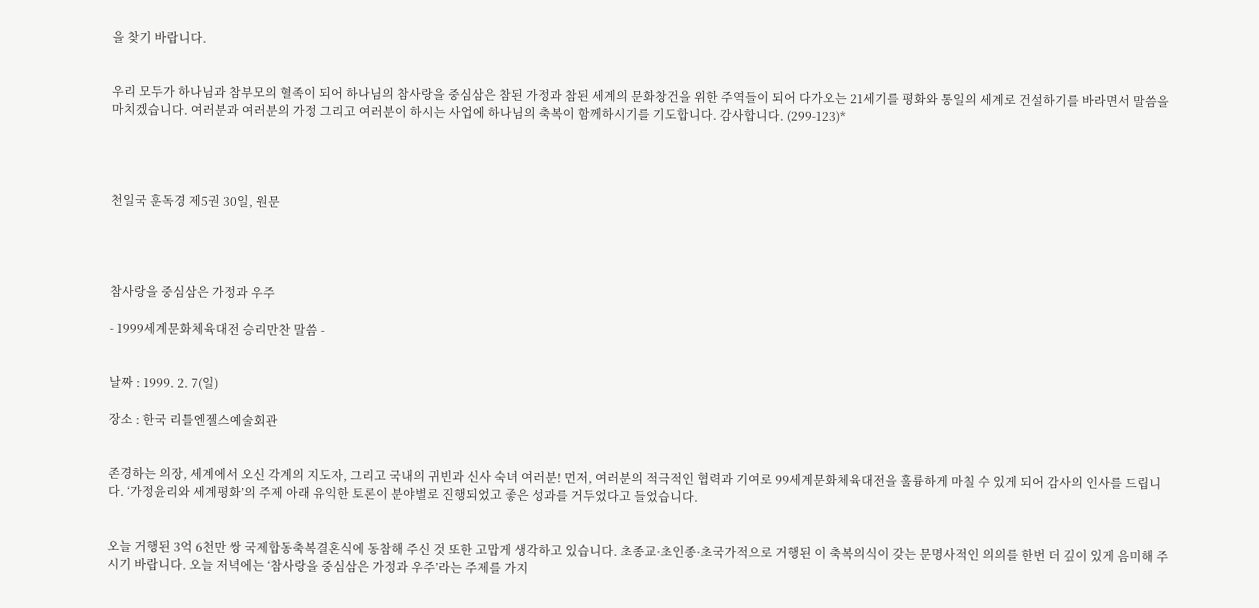을 찾기 바랍니다.


우리 모두가 하나님과 참부모의 혈족이 되어 하나님의 참사랑을 중심삼은 참된 가정과 참된 세계의 문화창건을 위한 주역들이 되어 다가오는 21세기를 평화와 통일의 세계로 건설하기를 바라면서 말씀을 마치겠습니다. 여러분과 여러분의 가정 그리고 여러분이 하시는 사업에 하나님의 축복이 함께하시기를 기도합니다. 감사합니다. (299-123)*




천일국 훈독경 제5권 30일, 원문




참사랑을 중심삼은 가정과 우주

- 1999세계문화체육대전 승리만찬 말씀 -


날짜 : 1999. 2. 7(일)

장소 : 한국 리틀엔젤스예술회관


존경하는 의장, 세계에서 오신 각계의 지도자, 그리고 국내의 귀빈과 신사 숙녀 여러분! 먼저, 여러분의 적극적인 협력과 기여로 99세계문화체육대전을 훌륭하게 마칠 수 있게 되어 감사의 인사를 드립니다. ‘가정윤리와 세계평화’의 주제 아래 유익한 토론이 분야별로 진행되었고 좋은 성과를 거두었다고 들었습니다.


오늘 거행된 3억 6천만 쌍 국제합동축복결혼식에 동참해 주신 것 또한 고맙게 생각하고 있습니다. 초종교·초인종·초국가적으로 거행된 이 축복의식이 갖는 문명사적인 의의를 한번 더 깊이 있게 음미해 주시기 바랍니다. 오늘 저녁에는 ‘참사랑을 중심삼은 가정과 우주’라는 주제를 가지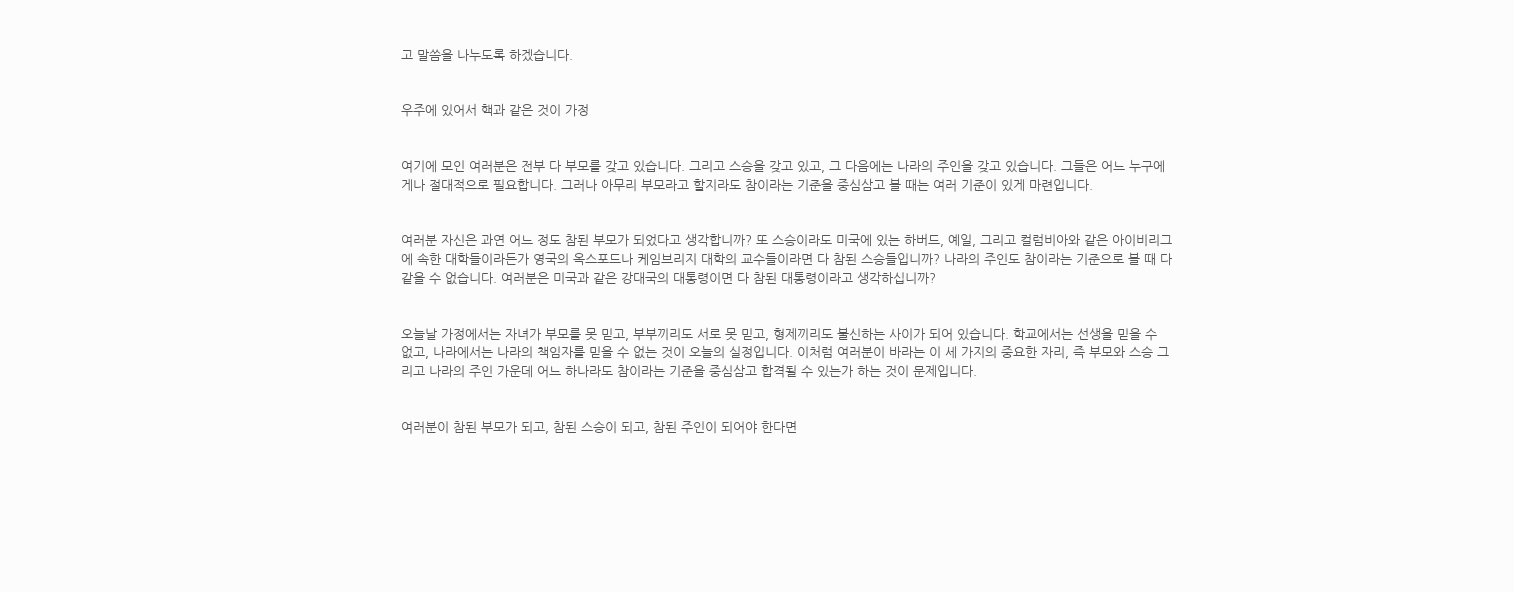고 말씀을 나누도록 하겠습니다.


우주에 있어서 핵과 같은 것이 가정


여기에 모인 여러분은 전부 다 부모를 갖고 있습니다. 그리고 스승을 갖고 있고, 그 다음에는 나라의 주인을 갖고 있습니다. 그들은 어느 누구에게나 절대적으로 필요합니다. 그러나 아무리 부모라고 할지라도 참이라는 기준을 중심삼고 볼 때는 여러 기준이 있게 마련입니다.


여러분 자신은 과연 어느 정도 참된 부모가 되었다고 생각합니까? 또 스승이라도 미국에 있는 하버드, 예일, 그리고 컬럼비아와 같은 아이비리그에 속한 대학들이라든가 영국의 옥스포드나 케임브리지 대학의 교수들이라면 다 참된 스승들입니까? 나라의 주인도 참이라는 기준으로 볼 때 다 같을 수 없습니다. 여러분은 미국과 같은 강대국의 대통령이면 다 참된 대통령이라고 생각하십니까?


오늘날 가정에서는 자녀가 부모를 못 믿고, 부부끼리도 서로 못 믿고, 형제끼리도 불신하는 사이가 되어 있습니다. 학교에서는 선생을 믿을 수 없고, 나라에서는 나라의 책임자를 믿을 수 없는 것이 오늘의 실정입니다. 이처럼 여러분이 바라는 이 세 가지의 중요한 자리, 즉 부모와 스승 그리고 나라의 주인 가운데 어느 하나라도 참이라는 기준을 중심삼고 합격될 수 있는가 하는 것이 문제입니다.


여러분이 참된 부모가 되고, 참된 스승이 되고, 참된 주인이 되어야 한다면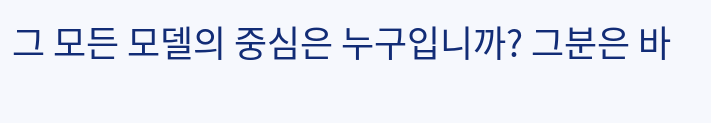그 모든 모델의 중심은 누구입니까? 그분은 바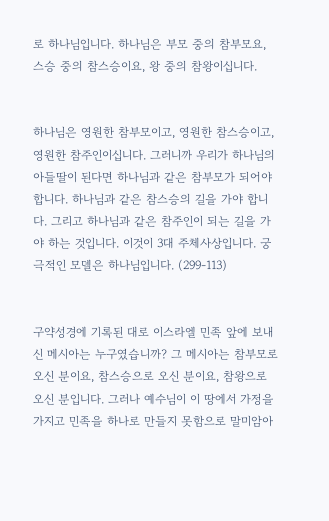로 하나님입니다. 하나님은 부모 중의 참부모요, 스승 중의 참스승이요, 왕 중의 참왕이십니다.


하나님은 영원한 참부모이고, 영원한 참스승이고, 영원한 참주인이십니다. 그러니까 우리가 하나님의 아들딸이 된다면 하나님과 같은 참부모가 되어야 합니다. 하나님과 같은 참스승의 길을 가야 합니다. 그리고 하나님과 같은 참주인이 되는 길을 가야 하는 것입니다. 이것이 3대 주체사상입니다. 궁극적인 모델은 하나님입니다. (299-113)


구약성경에 기록된 대로 이스라엘 민족 앞에 보내신 메시아는 누구였습니까? 그 메시아는 참부모로 오신 분이요, 참스승으로 오신 분이요, 참왕으로 오신 분입니다. 그러나 예수님이 이 땅에서 가정을 가지고 민족을 하나로 만들지 못함으로 말미암아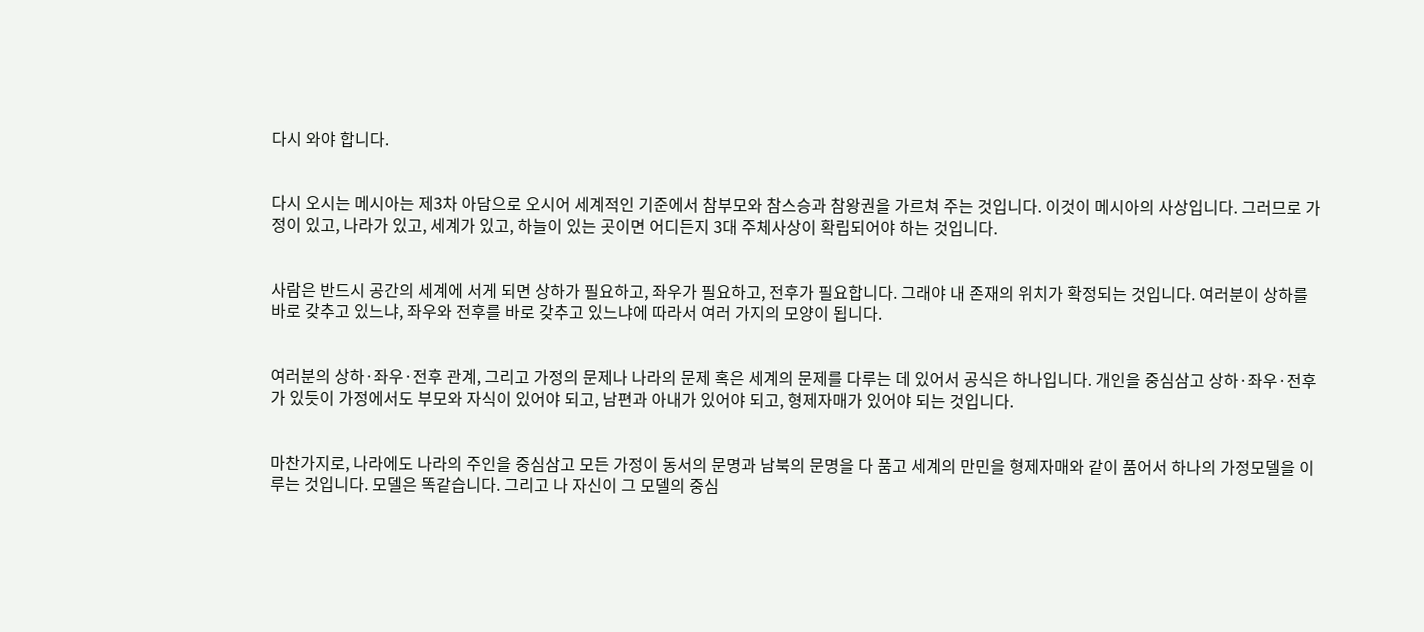다시 와야 합니다.


다시 오시는 메시아는 제3차 아담으로 오시어 세계적인 기준에서 참부모와 참스승과 참왕권을 가르쳐 주는 것입니다. 이것이 메시아의 사상입니다. 그러므로 가정이 있고, 나라가 있고, 세계가 있고, 하늘이 있는 곳이면 어디든지 3대 주체사상이 확립되어야 하는 것입니다.


사람은 반드시 공간의 세계에 서게 되면 상하가 필요하고, 좌우가 필요하고, 전후가 필요합니다. 그래야 내 존재의 위치가 확정되는 것입니다. 여러분이 상하를 바로 갖추고 있느냐, 좌우와 전후를 바로 갖추고 있느냐에 따라서 여러 가지의 모양이 됩니다.


여러분의 상하·좌우·전후 관계, 그리고 가정의 문제나 나라의 문제 혹은 세계의 문제를 다루는 데 있어서 공식은 하나입니다. 개인을 중심삼고 상하·좌우·전후가 있듯이 가정에서도 부모와 자식이 있어야 되고, 남편과 아내가 있어야 되고, 형제자매가 있어야 되는 것입니다.


마찬가지로, 나라에도 나라의 주인을 중심삼고 모든 가정이 동서의 문명과 남북의 문명을 다 품고 세계의 만민을 형제자매와 같이 품어서 하나의 가정모델을 이루는 것입니다. 모델은 똑같습니다. 그리고 나 자신이 그 모델의 중심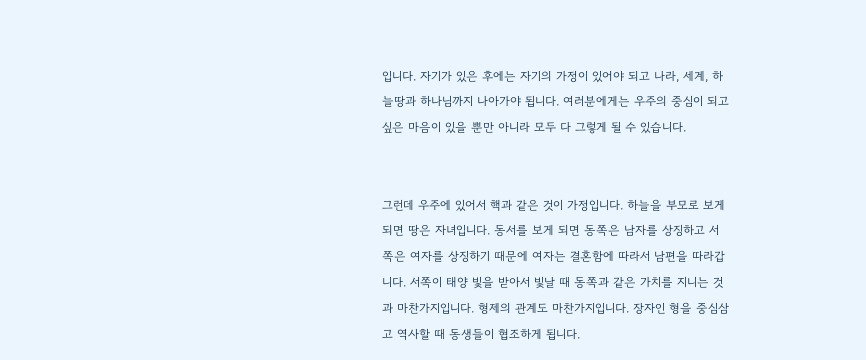입니다. 자기가 있은 후에는 자기의 가정이 있어야 되고 나라, 세계, 하늘땅과 하나님까지 나아가야 됩니다. 여러분에게는 우주의 중심이 되고 싶은 마음이 있을 뿐만 아니라 모두 다 그렇게 될 수 있습니다.


그런데 우주에 있어서 핵과 같은 것이 가정입니다. 하늘을 부모로 보게 되면 땅은 자녀입니다. 동서를 보게 되면 동쪽은 남자를 상징하고 서쪽은 여자를 상징하기 때문에 여자는 결혼함에 따라서 남편을 따라갑니다. 서쪽이 태양 빛을 받아서 빛날 때 동쪽과 같은 가치를 지니는 것과 마찬가지입니다. 형제의 관계도 마찬가지입니다. 장자인 형을 중심삼고 역사할 때 동생들이 협조하게 됩니다.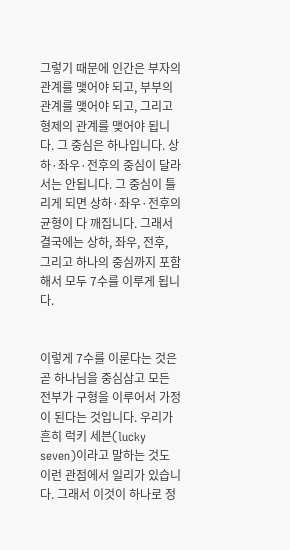그렇기 때문에 인간은 부자의 관계를 맺어야 되고, 부부의 관계를 맺어야 되고, 그리고 형제의 관계를 맺어야 됩니다. 그 중심은 하나입니다. 상하·좌우·전후의 중심이 달라서는 안됩니다. 그 중심이 틀리게 되면 상하·좌우·전후의 균형이 다 깨집니다. 그래서 결국에는 상하, 좌우, 전후, 그리고 하나의 중심까지 포함해서 모두 7수를 이루게 됩니다.


이렇게 7수를 이룬다는 것은 곧 하나님을 중심삼고 모든 전부가 구형을 이루어서 가정이 된다는 것입니다. 우리가 흔히 럭키 세븐(lucky seven)이라고 말하는 것도 이런 관점에서 일리가 있습니다. 그래서 이것이 하나로 정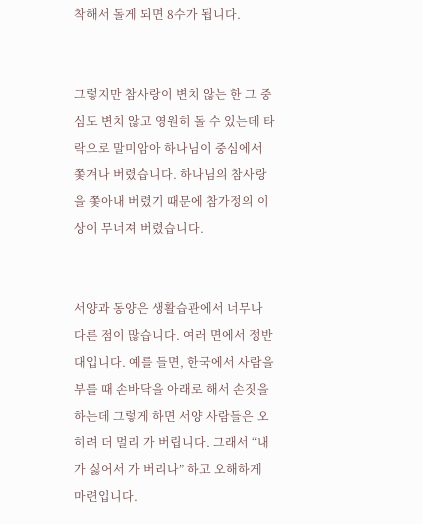착해서 돌게 되면 8수가 됩니다.


그렇지만 참사랑이 변치 않는 한 그 중심도 변치 않고 영원히 돌 수 있는데 타락으로 말미암아 하나님이 중심에서 쫓겨나 버렸습니다. 하나님의 참사랑을 쫓아내 버렸기 때문에 참가정의 이상이 무너져 버렸습니다.


서양과 동양은 생활습관에서 너무나 다른 점이 많습니다. 여러 면에서 정반대입니다. 예를 들면, 한국에서 사람을 부를 때 손바닥을 아래로 해서 손짓을 하는데 그렇게 하면 서양 사람들은 오히려 더 멀리 가 버립니다. 그래서 “내가 싫어서 가 버리나” 하고 오해하게 마련입니다.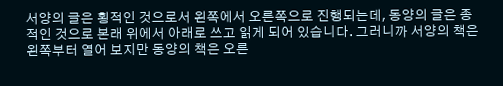서양의 글은 횡적인 것으로서 왼쪽에서 오른쪽으로 진행되는데, 동양의 글은 종적인 것으로 본래 위에서 아래로 쓰고 읽게 되어 있습니다. 그러니까 서양의 책은 왼쪽부터 열어 보지만 동양의 책은 오른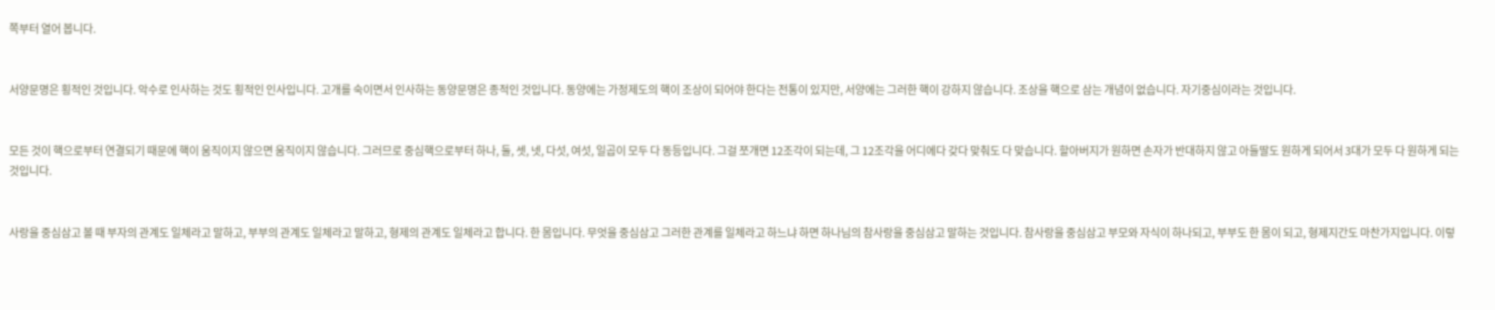쪽부터 열어 봅니다.


서양문명은 횡적인 것입니다. 악수로 인사하는 것도 횡적인 인사입니다. 고개를 숙이면서 인사하는 동양문명은 종적인 것입니다. 동양에는 가정제도의 핵이 조상이 되어야 한다는 전통이 있지만, 서양에는 그러한 핵이 강하지 않습니다. 조상을 핵으로 삼는 개념이 없습니다. 자기중심이라는 것입니다.


모든 것이 핵으로부터 연결되기 때문에 핵이 움직이지 않으면 움직이지 않습니다. 그러므로 중심핵으로부터 하나, 둘, 셋, 넷, 다섯, 여섯, 일곱이 모두 다 동등입니다. 그걸 쪼개면 12조각이 되는데, 그 12조각을 어디에다 갖다 맞춰도 다 맞습니다. 할아버지가 원하면 손자가 반대하지 않고 아들딸도 원하게 되어서 3대가 모두 다 원하게 되는 것입니다.


사랑을 중심삼고 볼 때 부자의 관계도 일체라고 말하고, 부부의 관계도 일체라고 말하고, 형제의 관계도 일체라고 합니다. 한 몸입니다. 무엇을 중심삼고 그러한 관계를 일체라고 하느냐 하면 하나님의 참사랑을 중심삼고 말하는 것입니다. 참사랑을 중심삼고 부모와 자식이 하나되고, 부부도 한 몸이 되고, 형제지간도 마찬가지입니다. 이렇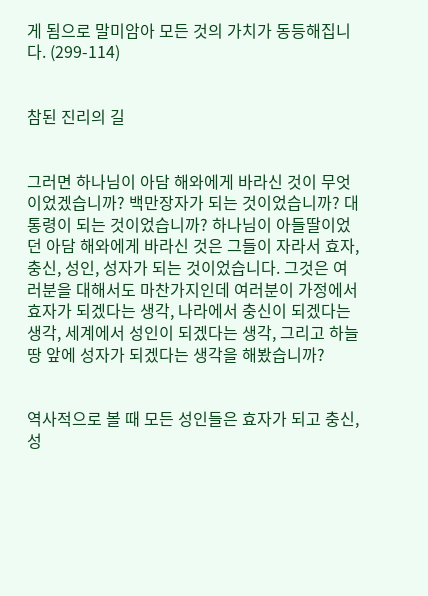게 됨으로 말미암아 모든 것의 가치가 동등해집니다. (299-114)


참된 진리의 길


그러면 하나님이 아담 해와에게 바라신 것이 무엇이었겠습니까? 백만장자가 되는 것이었습니까? 대통령이 되는 것이었습니까? 하나님이 아들딸이었던 아담 해와에게 바라신 것은 그들이 자라서 효자, 충신, 성인, 성자가 되는 것이었습니다. 그것은 여러분을 대해서도 마찬가지인데 여러분이 가정에서 효자가 되겠다는 생각, 나라에서 충신이 되겠다는 생각, 세계에서 성인이 되겠다는 생각, 그리고 하늘땅 앞에 성자가 되겠다는 생각을 해봤습니까?


역사적으로 볼 때 모든 성인들은 효자가 되고 충신, 성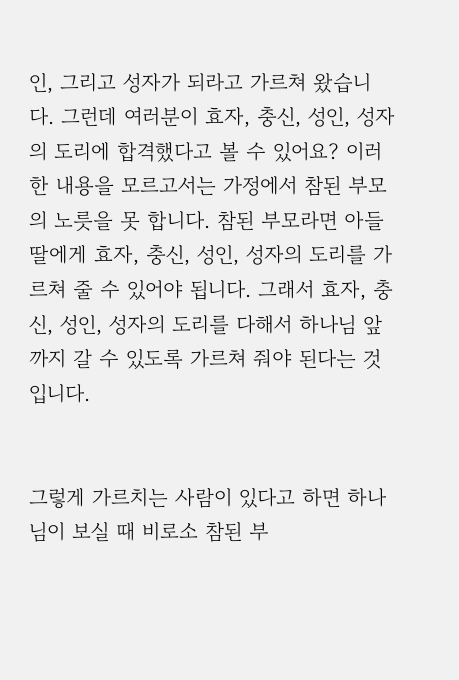인, 그리고 성자가 되라고 가르쳐 왔습니다. 그런데 여러분이 효자, 충신, 성인, 성자의 도리에 합격했다고 볼 수 있어요? 이러한 내용을 모르고서는 가정에서 참된 부모의 노릇을 못 합니다. 참된 부모라면 아들딸에게 효자, 충신, 성인, 성자의 도리를 가르쳐 줄 수 있어야 됩니다. 그래서 효자, 충신, 성인, 성자의 도리를 다해서 하나님 앞까지 갈 수 있도록 가르쳐 줘야 된다는 것입니다.


그렇게 가르치는 사람이 있다고 하면 하나님이 보실 때 비로소 참된 부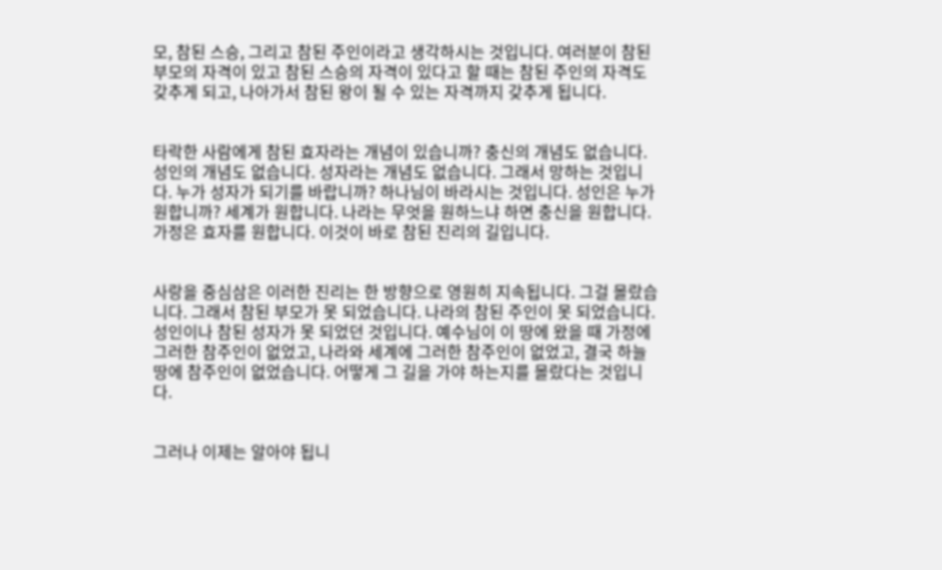모, 참된 스승, 그리고 참된 주인이라고 생각하시는 것입니다. 여러분이 참된 부모의 자격이 있고 참된 스승의 자격이 있다고 할 때는 참된 주인의 자격도 갖추게 되고, 나아가서 참된 왕이 될 수 있는 자격까지 갖추게 됩니다.


타락한 사람에게 참된 효자라는 개념이 있습니까? 충신의 개념도 없습니다. 성인의 개념도 없습니다. 성자라는 개념도 없습니다. 그래서 망하는 것입니다. 누가 성자가 되기를 바랍니까? 하나님이 바라시는 것입니다. 성인은 누가 원합니까? 세계가 원합니다. 나라는 무엇을 원하느냐 하면 충신을 원합니다. 가정은 효자를 원합니다. 이것이 바로 참된 진리의 길입니다.


사랑을 중심삼은 이러한 진리는 한 방향으로 영원히 지속됩니다. 그걸 몰랐습니다. 그래서 참된 부모가 못 되었습니다. 나라의 참된 주인이 못 되었습니다. 성인이나 참된 성자가 못 되었던 것입니다. 예수님이 이 땅에 왔을 때 가정에 그러한 참주인이 없었고, 나라와 세계에 그러한 참주인이 없었고, 결국 하늘땅에 참주인이 없었습니다. 어떻게 그 길을 가야 하는지를 몰랐다는 것입니다.


그러나 이제는 알아야 됩니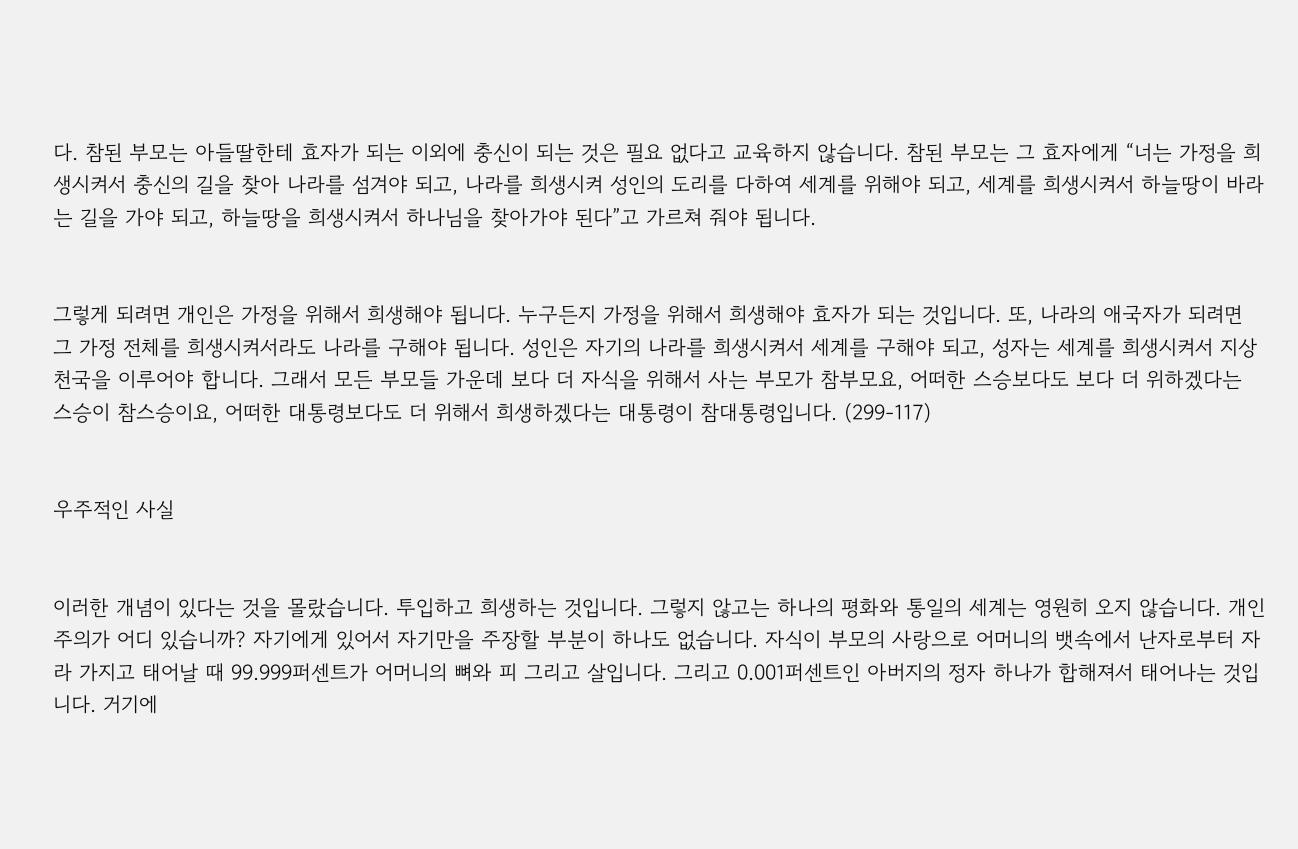다. 참된 부모는 아들딸한테 효자가 되는 이외에 충신이 되는 것은 필요 없다고 교육하지 않습니다. 참된 부모는 그 효자에게 “너는 가정을 희생시켜서 충신의 길을 찾아 나라를 섬겨야 되고, 나라를 희생시켜 성인의 도리를 다하여 세계를 위해야 되고, 세계를 희생시켜서 하늘땅이 바라는 길을 가야 되고, 하늘땅을 희생시켜서 하나님을 찾아가야 된다”고 가르쳐 줘야 됩니다.


그렇게 되려면 개인은 가정을 위해서 희생해야 됩니다. 누구든지 가정을 위해서 희생해야 효자가 되는 것입니다. 또, 나라의 애국자가 되려면 그 가정 전체를 희생시켜서라도 나라를 구해야 됩니다. 성인은 자기의 나라를 희생시켜서 세계를 구해야 되고, 성자는 세계를 희생시켜서 지상천국을 이루어야 합니다. 그래서 모든 부모들 가운데 보다 더 자식을 위해서 사는 부모가 참부모요, 어떠한 스승보다도 보다 더 위하겠다는 스승이 참스승이요, 어떠한 대통령보다도 더 위해서 희생하겠다는 대통령이 참대통령입니다. (299-117)


우주적인 사실


이러한 개념이 있다는 것을 몰랐습니다. 투입하고 희생하는 것입니다. 그렇지 않고는 하나의 평화와 통일의 세계는 영원히 오지 않습니다. 개인주의가 어디 있습니까? 자기에게 있어서 자기만을 주장할 부분이 하나도 없습니다. 자식이 부모의 사랑으로 어머니의 뱃속에서 난자로부터 자라 가지고 태어날 때 99.999퍼센트가 어머니의 뼈와 피 그리고 살입니다. 그리고 0.001퍼센트인 아버지의 정자 하나가 합해져서 태어나는 것입니다. 거기에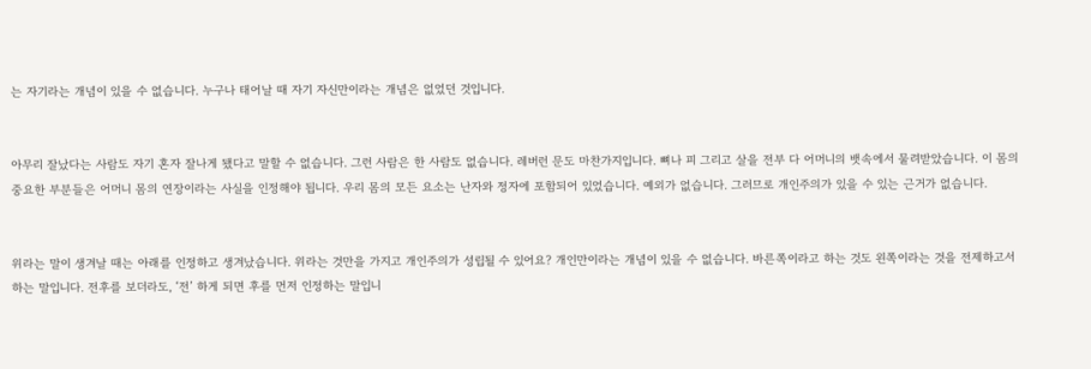는 자기라는 개념이 있을 수 없습니다. 누구나 태어날 때 자기 자신만이라는 개념은 없었던 것입니다.


아무리 잘났다는 사람도 자기 혼자 잘나게 됐다고 말할 수 없습니다. 그런 사람은 한 사람도 없습니다. 레버런 문도 마찬가지입니다. 뼈나 피 그리고 살을 전부 다 어머니의 뱃속에서 물려받았습니다. 이 몸의 중요한 부분들은 어머니 몸의 연장이라는 사실을 인정해야 됩니다. 우리 몸의 모든 요소는 난자와 정자에 포함되어 있었습니다. 예외가 없습니다. 그러므로 개인주의가 있을 수 있는 근거가 없습니다.


위라는 말이 생겨날 때는 아래를 인정하고 생겨났습니다. 위라는 것만을 가지고 개인주의가 성립될 수 있어요? 개인만이라는 개념이 있을 수 없습니다. 바른쪽이라고 하는 것도 왼쪽이라는 것을 전제하고서 하는 말입니다. 전후를 보더라도, ‘전’ 하게 되면 후를 먼저 인정하는 말입니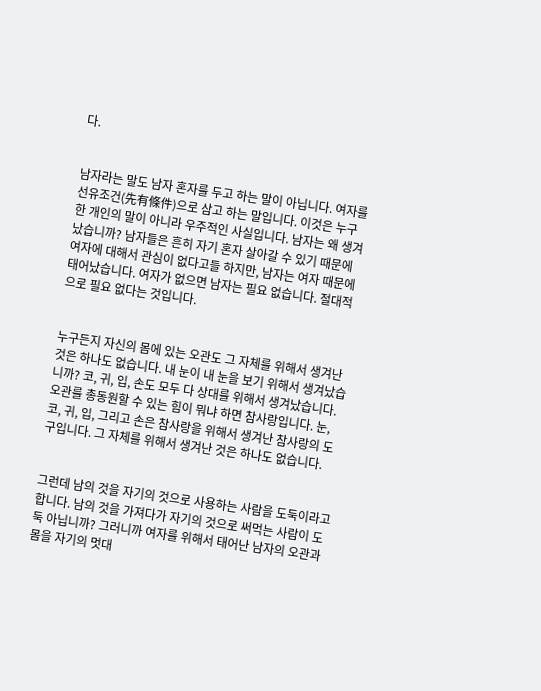다.


남자라는 말도 남자 혼자를 두고 하는 말이 아닙니다. 여자를 선유조건(先有條件)으로 삼고 하는 말입니다. 이것은 누구 한 개인의 말이 아니라 우주적인 사실입니다. 남자는 왜 생겨났습니까? 남자들은 흔히 자기 혼자 살아갈 수 있기 때문에 여자에 대해서 관심이 없다고들 하지만, 남자는 여자 때문에 태어났습니다. 여자가 없으면 남자는 필요 없습니다. 절대적으로 필요 없다는 것입니다.


누구든지 자신의 몸에 있는 오관도 그 자체를 위해서 생겨난 것은 하나도 없습니다. 내 눈이 내 눈을 보기 위해서 생겨났습니까? 코, 귀, 입, 손도 모두 다 상대를 위해서 생겨났습니다. 오관를 총동원할 수 있는 힘이 뭐냐 하면 참사랑입니다. 눈, 코, 귀, 입, 그리고 손은 참사랑을 위해서 생겨난 참사랑의 도구입니다. 그 자체를 위해서 생겨난 것은 하나도 없습니다.


그런데 남의 것을 자기의 것으로 사용하는 사람을 도둑이라고 합니다. 남의 것을 가져다가 자기의 것으로 써먹는 사람이 도둑 아닙니까? 그러니까 여자를 위해서 태어난 남자의 오관과 몸을 자기의 멋대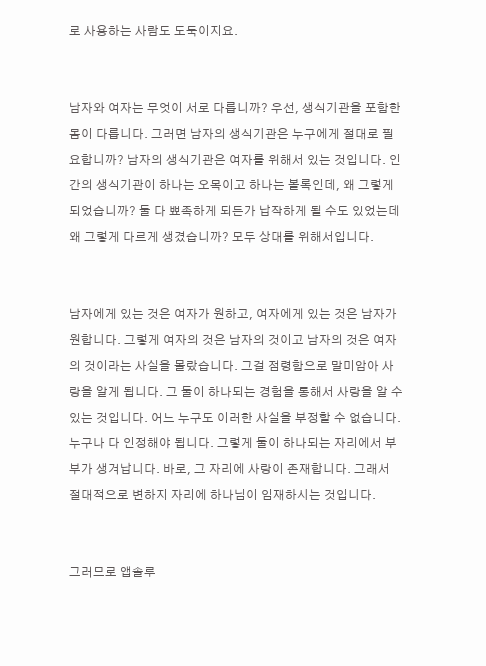로 사용하는 사람도 도둑이지요.


남자와 여자는 무엇이 서로 다릅니까? 우선, 생식기관을 포함한 몸이 다릅니다. 그러면 남자의 생식기관은 누구에게 절대로 필요합니까? 남자의 생식기관은 여자를 위해서 있는 것입니다. 인간의 생식기관이 하나는 오목이고 하나는 볼록인데, 왜 그렇게 되었습니까? 둘 다 뾰족하게 되든가 납작하게 될 수도 있었는데 왜 그렇게 다르게 생겼습니까? 모두 상대를 위해서입니다.


남자에게 있는 것은 여자가 원하고, 여자에게 있는 것은 남자가 원합니다. 그렇게 여자의 것은 남자의 것이고 남자의 것은 여자의 것이라는 사실을 몰랐습니다. 그걸 점령함으로 말미암아 사랑을 알게 됩니다. 그 둘이 하나되는 경험을 통해서 사랑을 알 수 있는 것입니다. 어느 누구도 이러한 사실을 부정할 수 없습니다. 누구나 다 인정해야 됩니다. 그렇게 둘이 하나되는 자리에서 부부가 생겨납니다. 바로, 그 자리에 사랑이 존재합니다. 그래서 절대적으로 변하지 자리에 하나님이 임재하시는 것입니다.


그러므로 앱솔루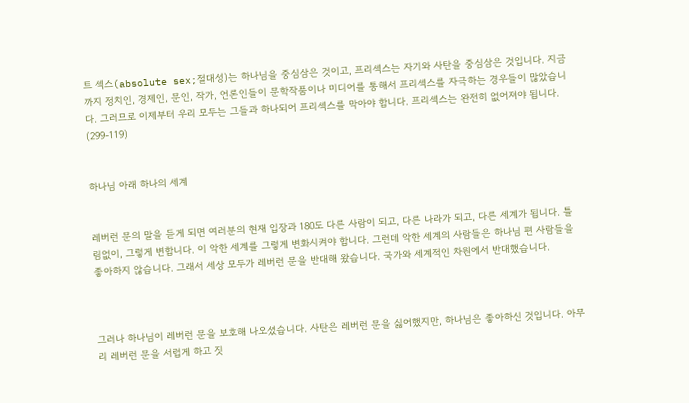트 섹스(absolute sex;절대성)는 하나님을 중심삼은 것이고, 프리섹스는 자기와 사탄을 중심삼은 것입니다. 지금까지 정치인, 경제인, 문인, 작가, 언론인들이 문학작품이나 미디어를 통해서 프리섹스를 자극하는 경우들이 많았습니다. 그러므로 이제부터 우리 모두는 그들과 하나되어 프리섹스를 막아야 합니다. 프리섹스는 완전히 없어져야 됩니다. (299-119)


하나님 아래 하나의 세계


레버런 문의 말을 듣게 되면 여러분의 현재 입장과 180도 다른 사람이 되고, 다른 나라가 되고, 다른 세계가 됩니다. 틀림없이, 그렇게 변합니다. 이 악한 세계를 그렇게 변화시켜야 합니다. 그런데 악한 세계의 사람들은 하나님 편 사람들을 좋아하지 않습니다. 그래서 세상 모두가 레버런 문을 반대해 왔습니다. 국가와 세계적인 차원에서 반대했습니다.



그러나 하나님이 레버런 문을 보호해 나오셨습니다. 사탄은 레버런 문을 싫어했지만, 하나님은 좋아하신 것입니다. 아무리 레버런 문을 서럽게 하고 짓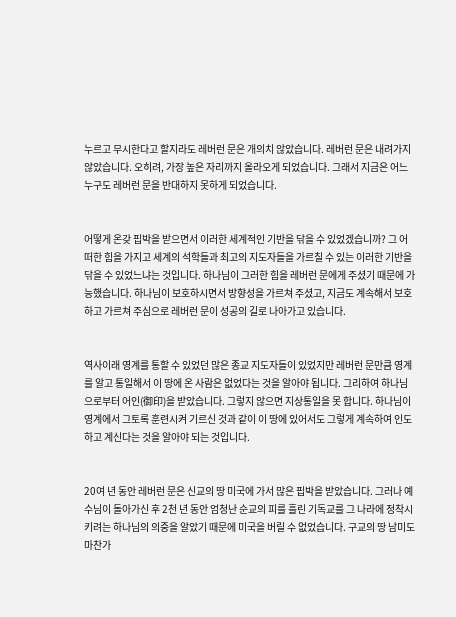누르고 무시한다고 할지라도 레버런 문은 개의치 않았습니다. 레버런 문은 내려가지 않았습니다. 오히려, 가장 높은 자리까지 올라오게 되었습니다. 그래서 지금은 어느 누구도 레버런 문을 반대하지 못하게 되었습니다.


어떻게 온갖 핍박을 받으면서 이러한 세계적인 기반을 닦을 수 있었겠습니까? 그 어떠한 힘을 가지고 세계의 석학들과 최고의 지도자들을 가르칠 수 있는 이러한 기반을 닦을 수 있었느냐는 것입니다. 하나님이 그러한 힘을 레버런 문에게 주셨기 때문에 가능했습니다. 하나님이 보호하시면서 방향성을 가르쳐 주셨고, 지금도 계속해서 보호하고 가르쳐 주심으로 레버런 문이 성공의 길로 나아가고 있습니다.


역사이래 영계를 통할 수 있었던 많은 종교 지도자들이 있었지만 레버런 문만큼 영계를 알고 통일해서 이 땅에 온 사람은 없었다는 것을 알아야 됩니다. 그리하여 하나님으로부터 어인(御印)을 받았습니다. 그렇지 않으면 지상통일을 못 합니다. 하나님이 영계에서 그토록 훈련시켜 기르신 것과 같이 이 땅에 있어서도 그렇게 계속하여 인도하고 계신다는 것을 알아야 되는 것입니다.


20여 년 동안 레버런 문은 신교의 땅 미국에 가서 많은 핍박을 받았습니다. 그러나 예수님이 돌아가신 후 2천 년 동안 엄청난 순교의 피를 흘린 기독교를 그 나라에 정착시키려는 하나님의 의중을 알았기 때문에 미국을 버릴 수 없었습니다. 구교의 땅 남미도 마찬가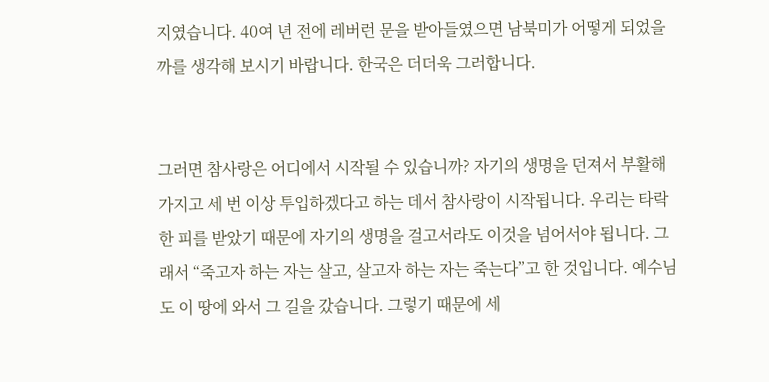지였습니다. 40여 년 전에 레버런 문을 받아들였으면 남북미가 어떻게 되었을까를 생각해 보시기 바랍니다. 한국은 더더욱 그러합니다.


그러면 참사랑은 어디에서 시작될 수 있습니까? 자기의 생명을 던져서 부활해 가지고 세 번 이상 투입하겠다고 하는 데서 참사랑이 시작됩니다. 우리는 타락한 피를 받았기 때문에 자기의 생명을 걸고서라도 이것을 넘어서야 됩니다. 그래서 “죽고자 하는 자는 살고, 살고자 하는 자는 죽는다”고 한 것입니다. 예수님도 이 땅에 와서 그 길을 갔습니다. 그렇기 때문에 세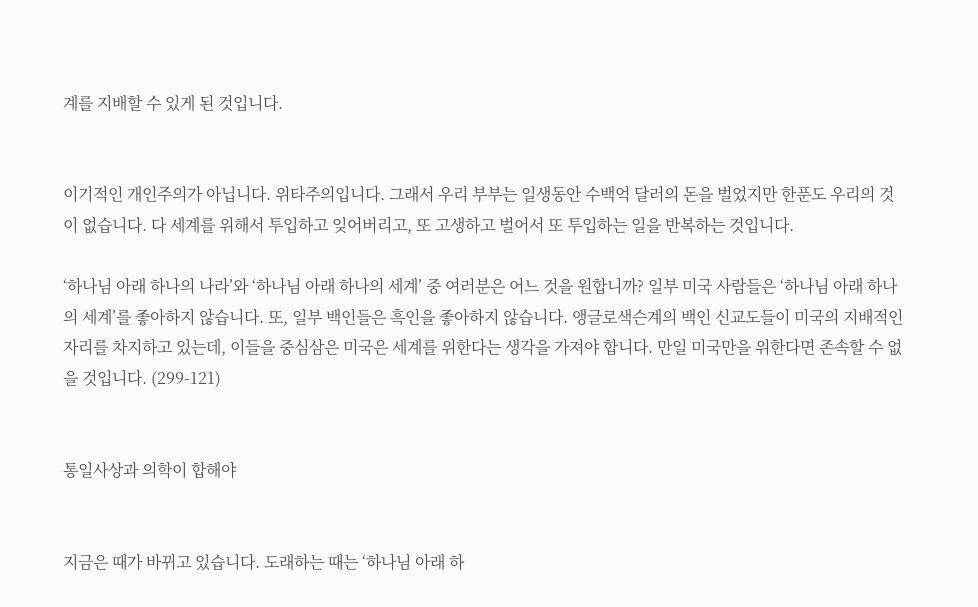계를 지배할 수 있게 된 것입니다.


이기적인 개인주의가 아닙니다. 위타주의입니다. 그래서 우리 부부는 일생동안 수백억 달러의 돈을 벌었지만 한푼도 우리의 것이 없습니다. 다 세계를 위해서 투입하고 잊어버리고, 또 고생하고 벌어서 또 투입하는 일을 반복하는 것입니다.

‘하나님 아래 하나의 나라’와 ‘하나님 아래 하나의 세계’ 중 여러분은 어느 것을 원합니까? 일부 미국 사람들은 ‘하나님 아래 하나의 세계’를 좋아하지 않습니다. 또, 일부 백인들은 흑인을 좋아하지 않습니다. 앵글로색슨계의 백인 신교도들이 미국의 지배적인 자리를 차지하고 있는데, 이들을 중심삼은 미국은 세계를 위한다는 생각을 가져야 합니다. 만일 미국만을 위한다면 존속할 수 없을 것입니다. (299-121)


통일사상과 의학이 합해야


지금은 때가 바뀌고 있습니다. 도래하는 때는 ‘하나님 아래 하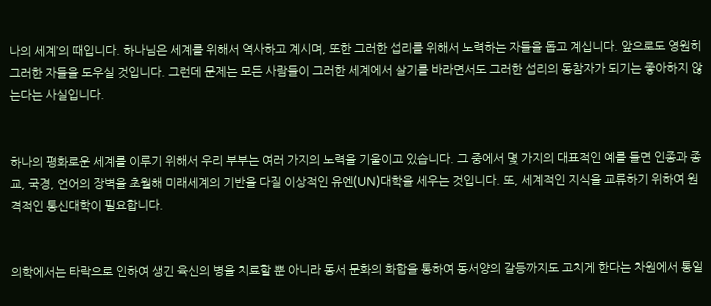나의 세계’의 때입니다. 하나님은 세계를 위해서 역사하고 계시며, 또한 그러한 섭리를 위해서 노력하는 자들을 돕고 계십니다. 앞으로도 영원히 그러한 자들을 도우실 것입니다. 그런데 문제는 모든 사람들이 그러한 세계에서 살기를 바라면서도 그러한 섭리의 동참자가 되기는 좋아하지 않는다는 사실입니다.


하나의 평화로운 세계를 이루기 위해서 우리 부부는 여러 가지의 노력을 기울이고 있습니다. 그 중에서 몇 가지의 대표적인 예를 들면 인종과 종교, 국경, 언어의 장벽을 초월해 미래세계의 기반을 다질 이상적인 유엔(UN)대학을 세우는 것입니다. 또, 세계적인 지식을 교류하기 위하여 원격적인 통신대학이 필요합니다.


의학에서는 타락으로 인하여 생긴 육신의 병을 치료할 뿐 아니라 동서 문화의 화합을 통하여 동서양의 갈등까지도 고치게 한다는 차원에서 통일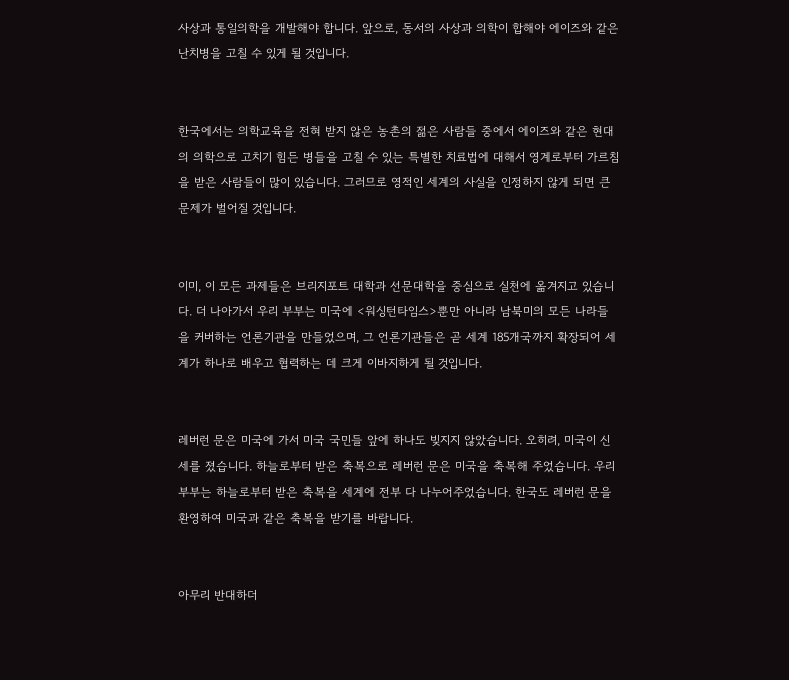사상과 통일의학을 개발해야 합니다. 앞으로, 동서의 사상과 의학이 합해야 에이즈와 같은 난치병을 고칠 수 있게 될 것입니다.


한국에서는 의학교육을 전혀 받지 않은 농촌의 젊은 사람들 중에서 에이즈와 같은 현대의 의학으로 고치기 힘든 병들을 고칠 수 있는 특별한 치료법에 대해서 영계로부터 가르침을 받은 사람들이 많이 있습니다. 그러므로 영적인 세계의 사실을 인정하지 않게 되면 큰 문제가 벌어질 것입니다.


이미, 이 모든 과제들은 브리지포트 대학과 선문대학을 중심으로 실천에 옮겨지고 있습니다. 더 나아가서 우리 부부는 미국에 <워싱턴타임스>뿐만 아니라 남북미의 모든 나라들을 커버하는 언론기관을 만들었으며, 그 언론기관들은 곧 세계 185개국까지 확장되어 세계가 하나로 배우고 협력하는 데 크게 이바지하게 될 것입니다.


레버런 문은 미국에 가서 미국 국민들 앞에 하나도 빚지지 않았습니다. 오히려, 미국이 신세를 졌습니다. 하늘로부터 받은 축복으로 레버런 문은 미국을 축복해 주었습니다. 우리 부부는 하늘로부터 받은 축복을 세계에 전부 다 나누어주었습니다. 한국도 레버런 문을 환영하여 미국과 같은 축복을 받기를 바랍니다.


아무리 반대하더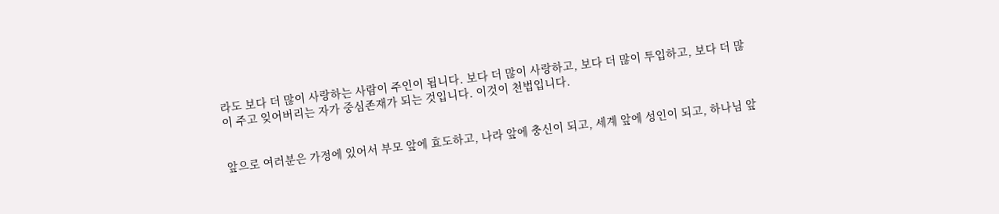라도 보다 더 많이 사랑하는 사람이 주인이 됩니다. 보다 더 많이 사랑하고, 보다 더 많이 투입하고, 보다 더 많이 주고 잊어버리는 자가 중심존재가 되는 것입니다. 이것이 천법입니다.


앞으로 여러분은 가정에 있어서 부모 앞에 효도하고, 나라 앞에 충신이 되고, 세계 앞에 성인이 되고, 하나님 앞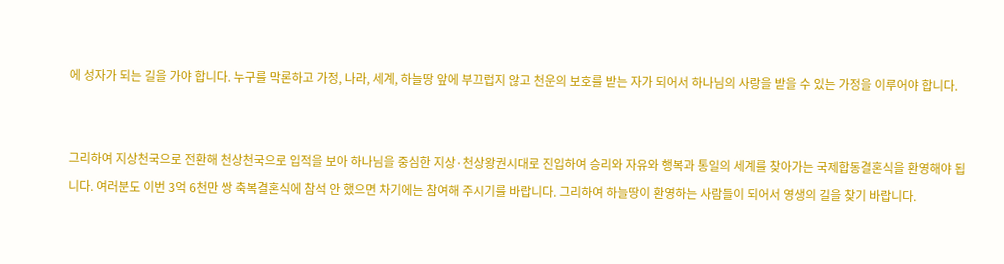에 성자가 되는 길을 가야 합니다. 누구를 막론하고 가정, 나라, 세계, 하늘땅 앞에 부끄럽지 않고 천운의 보호를 받는 자가 되어서 하나님의 사랑을 받을 수 있는 가정을 이루어야 합니다.


그리하여 지상천국으로 전환해 천상천국으로 입적을 보아 하나님을 중심한 지상·천상왕권시대로 진입하여 승리와 자유와 행복과 통일의 세계를 찾아가는 국제합동결혼식을 환영해야 됩니다. 여러분도 이번 3억 6천만 쌍 축복결혼식에 참석 안 했으면 차기에는 참여해 주시기를 바랍니다. 그리하여 하늘땅이 환영하는 사람들이 되어서 영생의 길을 찾기 바랍니다.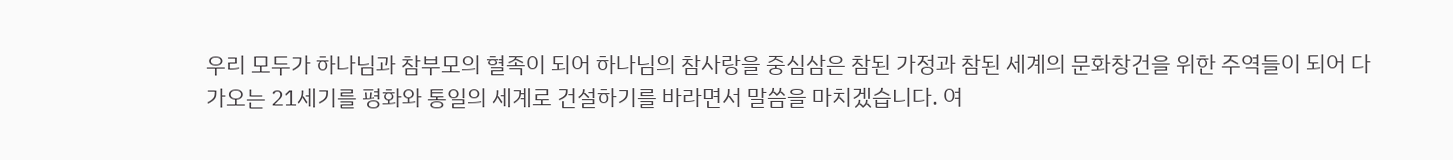우리 모두가 하나님과 참부모의 혈족이 되어 하나님의 참사랑을 중심삼은 참된 가정과 참된 세계의 문화창건을 위한 주역들이 되어 다가오는 21세기를 평화와 통일의 세계로 건설하기를 바라면서 말씀을 마치겠습니다. 여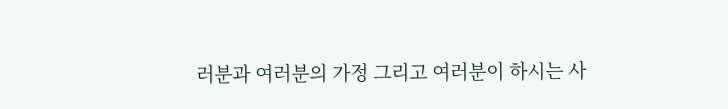러분과 여러분의 가정 그리고 여러분이 하시는 사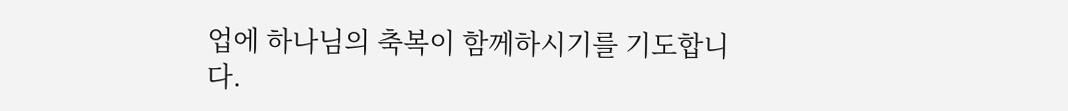업에 하나님의 축복이 함께하시기를 기도합니다.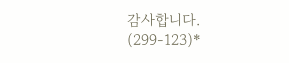감사합니다. (299-123)*